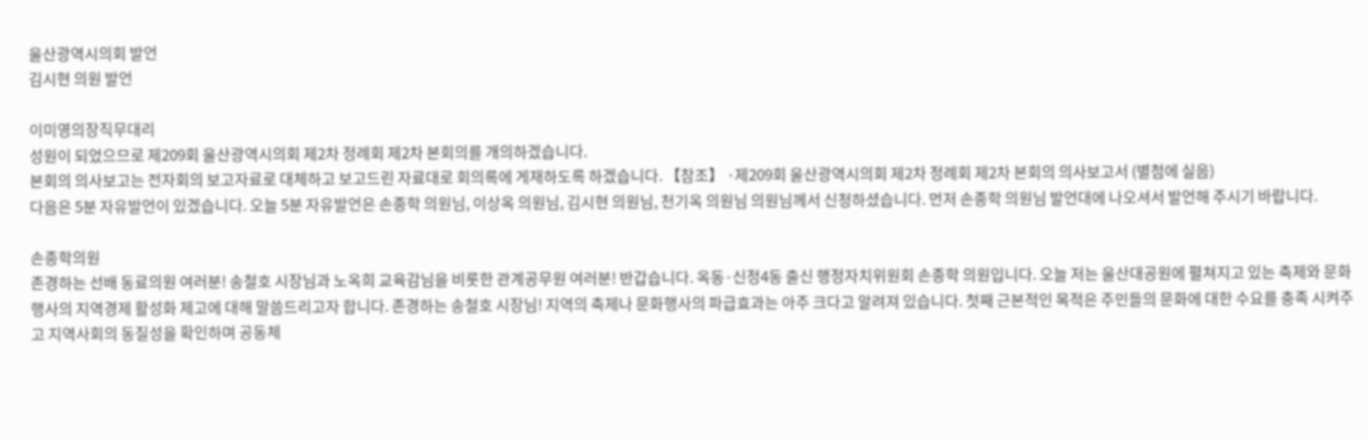울산광역시의회 발언
김시현 의원 발언

이미영의장직무대리
성원이 되었으므로 제209회 울산광역시의회 제2차 정례회 제2차 본회의를 개의하겠습니다.
본회의 의사보고는 전자회의 보고자료로 대체하고 보고드린 자료대로 회의록에 게재하도록 하겠습니다. 【참조】 ·제209회 울산광역시의회 제2차 정례회 제2차 본회의 의사보고서 (별첨에 실음)
다음은 5분 자유발언이 있겠습니다. 오늘 5분 자유발언은 손종학 의원님, 이상옥 의원님, 김시현 의원님, 천기옥 의원님 의원님께서 신청하셨습니다. 먼저 손종학 의원님 발언대에 나오셔서 발언해 주시기 바랍니다.

손종학의원
존경하는 선배 동료의원 여러분! 송철호 시장님과 노옥희 교육감님을 비롯한 관계공무원 여러분! 반갑습니다. 옥동·신정4동 출신 행정자치위원회 손종학 의원입니다. 오늘 저는 울산대공원에 펼쳐지고 있는 축제와 문화행사의 지역경제 활성화 제고에 대해 말씀드리고자 합니다. 존경하는 송철호 시장님! 지역의 축제나 문화행사의 파급효과는 아주 크다고 알려져 있습니다. 첫째 근본적인 목적은 주민들의 문화에 대한 수요를 충족 시켜주고 지역사회의 동질성을 확인하며 공동체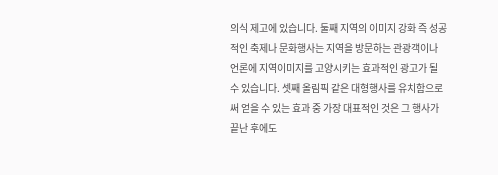의식 제고에 있습니다. 둘째 지역의 이미지 강화 즉 성공적인 축제나 문화행사는 지역을 방문하는 관광객이나 언론에 지역이미지를 고양시키는 효과적인 광고가 될 수 있습니다. 셋째 올림픽 같은 대형행사를 유치함으로써 얻을 수 있는 효과 중 가장 대표적인 것은 그 행사가 끝난 후에도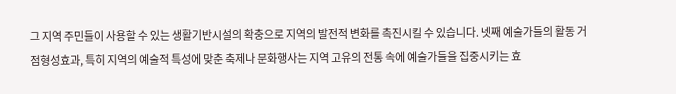그 지역 주민들이 사용할 수 있는 생활기반시설의 확충으로 지역의 발전적 변화를 촉진시킬 수 있습니다. 넷째 예술가들의 활동 거점형성효과, 특히 지역의 예술적 특성에 맞춘 축제나 문화행사는 지역 고유의 전통 속에 예술가들을 집중시키는 효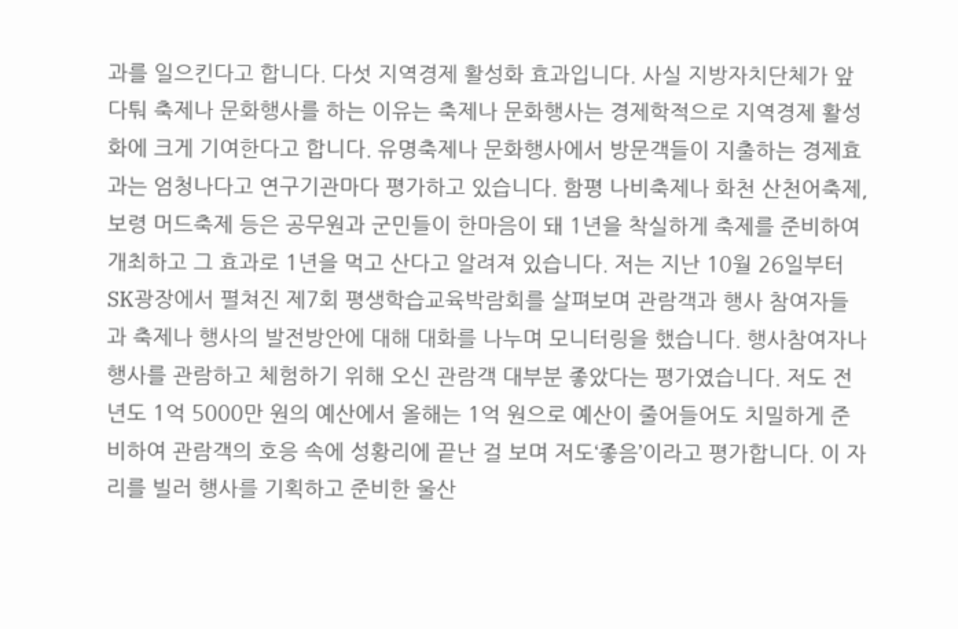과를 일으킨다고 합니다. 다섯 지역경제 활성화 효과입니다. 사실 지방자치단체가 앞다퉈 축제나 문화행사를 하는 이유는 축제나 문화행사는 경제학적으로 지역경제 활성화에 크게 기여한다고 합니다. 유명축제나 문화행사에서 방문객들이 지출하는 경제효과는 엄청나다고 연구기관마다 평가하고 있습니다. 함평 나비축제나 화천 산천어축제, 보령 머드축제 등은 공무원과 군민들이 한마음이 돼 1년을 착실하게 축제를 준비하여 개최하고 그 효과로 1년을 먹고 산다고 알려져 있습니다. 저는 지난 10월 26일부터 SK광장에서 펼쳐진 제7회 평생학습교육박람회를 살펴보며 관람객과 행사 참여자들과 축제나 행사의 발전방안에 대해 대화를 나누며 모니터링을 했습니다. 행사참여자나 행사를 관람하고 체험하기 위해 오신 관람객 대부분 좋았다는 평가였습니다. 저도 전년도 1억 5000만 원의 예산에서 올해는 1억 원으로 예산이 줄어들어도 치밀하게 준비하여 관람객의 호응 속에 성황리에 끝난 걸 보며 저도‘좋음’이라고 평가합니다. 이 자리를 빌러 행사를 기획하고 준비한 울산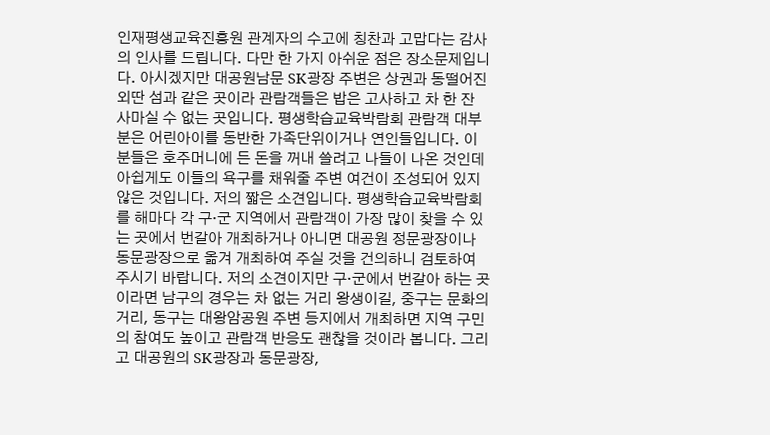인재평생교육진흥원 관계자의 수고에 칭찬과 고맙다는 감사의 인사를 드립니다. 다만 한 가지 아쉬운 점은 장소문제입니다. 아시겠지만 대공원남문 SK광장 주변은 상권과 동떨어진 외딴 섬과 같은 곳이라 관람객들은 밥은 고사하고 차 한 잔 사마실 수 없는 곳입니다. 평생학습교육박람회 관람객 대부분은 어린아이를 동반한 가족단위이거나 연인들입니다. 이분들은 호주머니에 든 돈을 꺼내 쓸려고 나들이 나온 것인데 아쉽게도 이들의 욕구를 채워줄 주변 여건이 조성되어 있지 않은 것입니다. 저의 짧은 소견입니다. 평생학습교육박람회를 해마다 각 구·군 지역에서 관람객이 가장 많이 찾을 수 있는 곳에서 번갈아 개최하거나 아니면 대공원 정문광장이나 동문광장으로 옮겨 개최하여 주실 것을 건의하니 검토하여 주시기 바랍니다. 저의 소견이지만 구·군에서 번갈아 하는 곳이라면 남구의 경우는 차 없는 거리 왕생이길, 중구는 문화의 거리, 동구는 대왕암공원 주변 등지에서 개최하면 지역 구민의 참여도 높이고 관람객 반응도 괜찮을 것이라 봅니다. 그리고 대공원의 SK광장과 동문광장,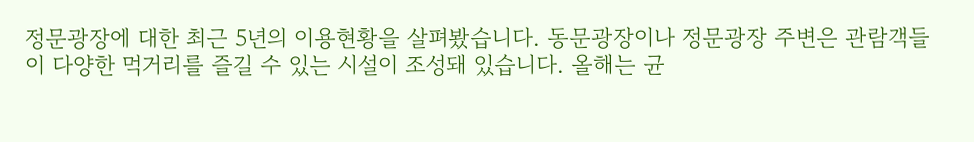정문광장에 대한 최근 5년의 이용현황을 살펴봤습니다. 동문광장이나 정문광장 주변은 관람객들이 다양한 먹거리를 즐길 수 있는 시설이 조성돼 있습니다. 올해는 균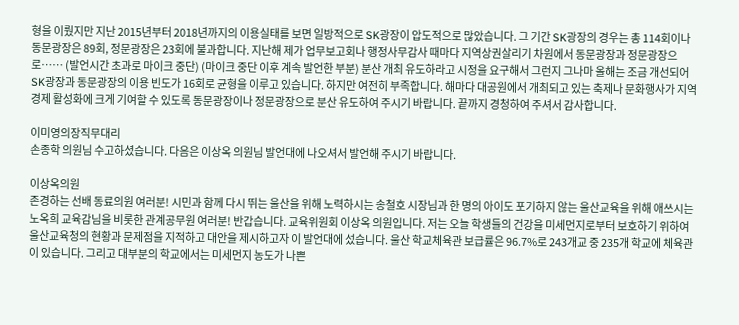형을 이뤘지만 지난 2015년부터 2018년까지의 이용실태를 보면 일방적으로 SK광장이 압도적으로 많았습니다. 그 기간 SK광장의 경우는 총 114회이나 동문광장은 89회, 정문광장은 23회에 불과합니다. 지난해 제가 업무보고회나 행정사무감사 때마다 지역상권살리기 차원에서 동문광장과 정문광장으로…… (발언시간 초과로 마이크 중단) (마이크 중단 이후 계속 발언한 부분) 분산 개최 유도하라고 시정을 요구해서 그런지 그나마 올해는 조금 개선되어 SK광장과 동문광장의 이용 빈도가 16회로 균형을 이루고 있습니다. 하지만 여전히 부족합니다. 해마다 대공원에서 개최되고 있는 축제나 문화행사가 지역경제 활성화에 크게 기여할 수 있도록 동문광장이나 정문광장으로 분산 유도하여 주시기 바랍니다. 끝까지 경청하여 주셔서 감사합니다.

이미영의장직무대리
손종학 의원님 수고하셨습니다. 다음은 이상옥 의원님 발언대에 나오셔서 발언해 주시기 바랍니다.

이상옥의원
존경하는 선배 동료의원 여러분! 시민과 함께 다시 뛰는 울산을 위해 노력하시는 송철호 시장님과 한 명의 아이도 포기하지 않는 울산교육을 위해 애쓰시는 노옥희 교육감님을 비롯한 관계공무원 여러분! 반갑습니다. 교육위원회 이상옥 의원입니다. 저는 오늘 학생들의 건강을 미세먼지로부터 보호하기 위하여 울산교육청의 현황과 문제점을 지적하고 대안을 제시하고자 이 발언대에 섰습니다. 울산 학교체육관 보급률은 96.7%로 243개교 중 235개 학교에 체육관이 있습니다. 그리고 대부분의 학교에서는 미세먼지 농도가 나쁜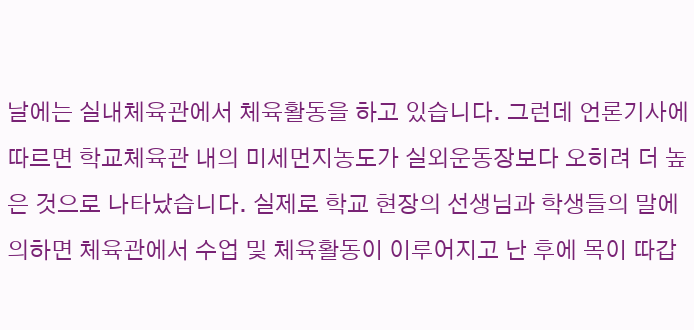날에는 실내체육관에서 체육활동을 하고 있습니다. 그런데 언론기사에 따르면 학교체육관 내의 미세먼지농도가 실외운동장보다 오히려 더 높은 것으로 나타났습니다. 실제로 학교 현장의 선생님과 학생들의 말에 의하면 체육관에서 수업 및 체육활동이 이루어지고 난 후에 목이 따갑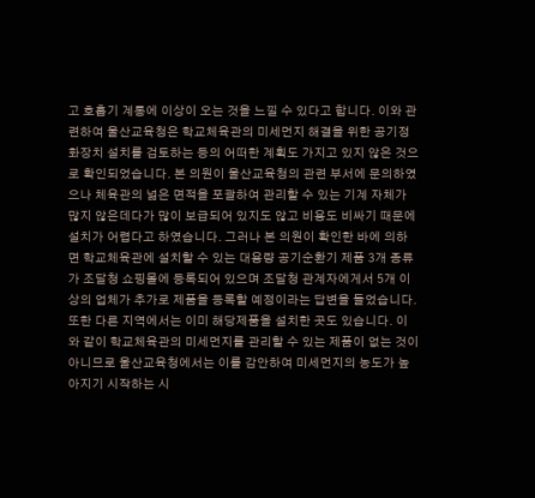고 호흡기 계통에 이상이 오는 것을 느낄 수 있다고 합니다. 이와 관련하여 울산교육청은 학교체육관의 미세먼지 해결을 위한 공기정화장치 설치를 검토하는 등의 어떠한 계획도 가지고 있지 않은 것으로 확인되었습니다. 본 의원이 울산교육청의 관련 부서에 문의하였으나 체육관의 넓은 면적을 포괄하여 관리할 수 있는 기계 자체가 많지 않은데다가 많이 보급되어 있지도 않고 비용도 비싸기 때문에 설치가 어렵다고 하였습니다. 그러나 본 의원이 확인한 바에 의하면 학교체육관에 설치할 수 있는 대용량 공기순환기 제품 3개 종류가 조달청 쇼핑몰에 등록되어 있으며 조달청 관계자에게서 5개 이상의 업체가 추가로 제품을 등록할 예정이라는 답변을 들었습니다. 또한 다른 지역에서는 이미 해당제품을 설치한 곳도 있습니다. 이와 같이 학교체육관의 미세먼지를 관리할 수 있는 제품이 없는 것이 아니므로 울산교육청에서는 이를 감안하여 미세먼지의 농도가 높아지기 시작하는 시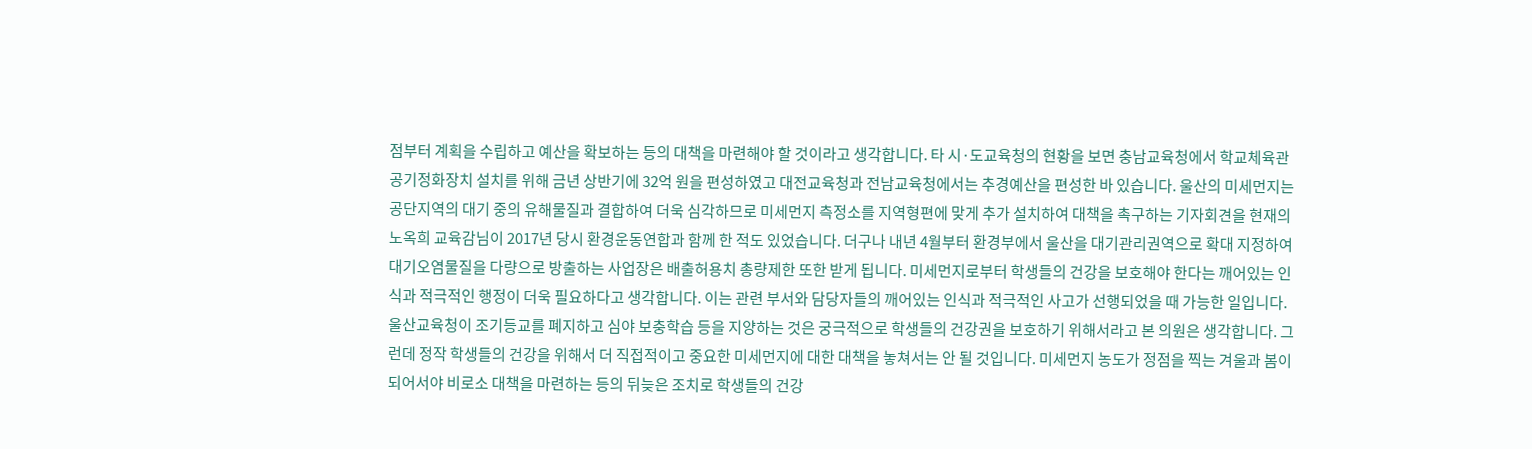점부터 계획을 수립하고 예산을 확보하는 등의 대책을 마련해야 할 것이라고 생각합니다. 타 시·도교육청의 현황을 보면 충남교육청에서 학교체육관 공기정화장치 설치를 위해 금년 상반기에 32억 원을 편성하였고 대전교육청과 전남교육청에서는 추경예산을 편성한 바 있습니다. 울산의 미세먼지는 공단지역의 대기 중의 유해물질과 결합하여 더욱 심각하므로 미세먼지 측정소를 지역형편에 맞게 추가 설치하여 대책을 촉구하는 기자회견을 현재의 노옥희 교육감님이 2017년 당시 환경운동연합과 함께 한 적도 있었습니다. 더구나 내년 4월부터 환경부에서 울산을 대기관리권역으로 확대 지정하여 대기오염물질을 다량으로 방출하는 사업장은 배출허용치 총량제한 또한 받게 됩니다. 미세먼지로부터 학생들의 건강을 보호해야 한다는 깨어있는 인식과 적극적인 행정이 더욱 필요하다고 생각합니다. 이는 관련 부서와 담당자들의 깨어있는 인식과 적극적인 사고가 선행되었을 때 가능한 일입니다. 울산교육청이 조기등교를 폐지하고 심야 보충학습 등을 지양하는 것은 궁극적으로 학생들의 건강권을 보호하기 위해서라고 본 의원은 생각합니다. 그런데 정작 학생들의 건강을 위해서 더 직접적이고 중요한 미세먼지에 대한 대책을 놓쳐서는 안 될 것입니다. 미세먼지 농도가 정점을 찍는 겨울과 봄이 되어서야 비로소 대책을 마련하는 등의 뒤늦은 조치로 학생들의 건강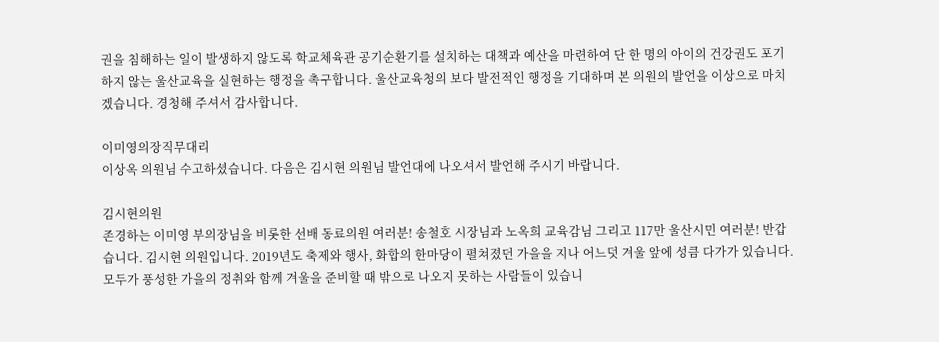권을 침해하는 일이 발생하지 않도록 학교체육관 공기순환기를 설치하는 대책과 예산을 마련하여 단 한 명의 아이의 건강권도 포기하지 않는 울산교육을 실현하는 행정을 촉구합니다. 울산교육청의 보다 발전적인 행정을 기대하며 본 의원의 발언을 이상으로 마치겠습니다. 경청해 주셔서 감사합니다.

이미영의장직무대리
이상옥 의원님 수고하셨습니다. 다음은 김시현 의원님 발언대에 나오셔서 발언해 주시기 바랍니다.

김시현의원
존경하는 이미영 부의장님을 비롯한 선배 동료의원 여러분! 송철호 시장님과 노옥희 교육감님 그리고 117만 울산시민 여러분! 반갑습니다. 김시현 의원입니다. 2019년도 축제와 행사, 화합의 한마당이 펼쳐졌던 가을을 지나 어느덧 겨울 앞에 성큼 다가가 있습니다. 모두가 풍성한 가을의 정취와 함께 겨울을 준비할 때 밖으로 나오지 못하는 사람들이 있습니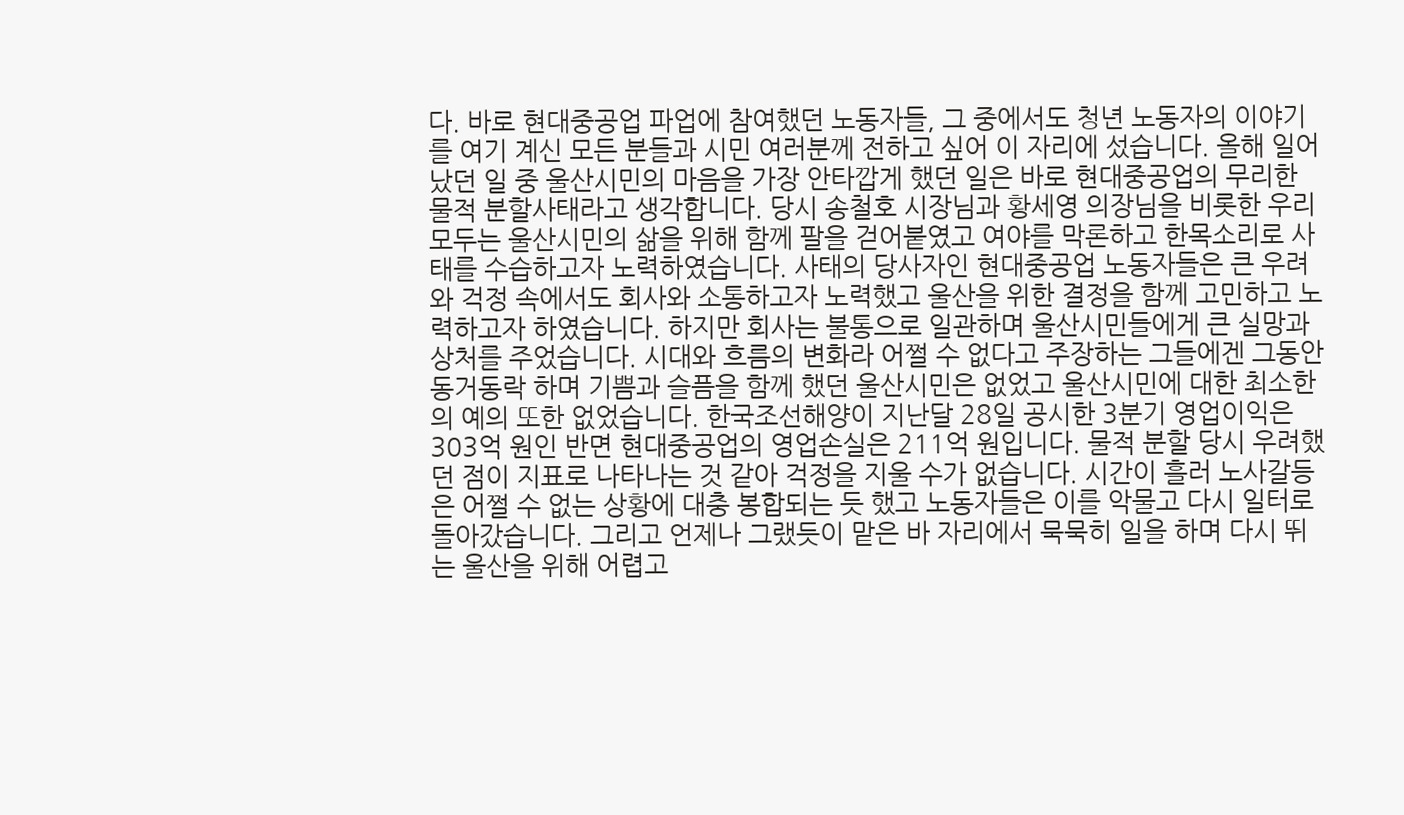다. 바로 현대중공업 파업에 참여했던 노동자들, 그 중에서도 청년 노동자의 이야기를 여기 계신 모든 분들과 시민 여러분께 전하고 싶어 이 자리에 섰습니다. 올해 일어났던 일 중 울산시민의 마음을 가장 안타깝게 했던 일은 바로 현대중공업의 무리한 물적 분할사태라고 생각합니다. 당시 송철호 시장님과 황세영 의장님을 비롯한 우리 모두는 울산시민의 삶을 위해 함께 팔을 걷어붙였고 여야를 막론하고 한목소리로 사태를 수습하고자 노력하였습니다. 사태의 당사자인 현대중공업 노동자들은 큰 우려와 걱정 속에서도 회사와 소통하고자 노력했고 울산을 위한 결정을 함께 고민하고 노력하고자 하였습니다. 하지만 회사는 불통으로 일관하며 울산시민들에게 큰 실망과 상처를 주었습니다. 시대와 흐름의 변화라 어쩔 수 없다고 주장하는 그들에겐 그동안 동거동락 하며 기쁨과 슬픔을 함께 했던 울산시민은 없었고 울산시민에 대한 최소한의 예의 또한 없었습니다. 한국조선해양이 지난달 28일 공시한 3분기 영업이익은 303억 원인 반면 현대중공업의 영업손실은 211억 원입니다. 물적 분할 당시 우려했던 점이 지표로 나타나는 것 같아 걱정을 지울 수가 없습니다. 시간이 흘러 노사갈등은 어쩔 수 없는 상황에 대충 봉합되는 듯 했고 노동자들은 이를 악물고 다시 일터로 돌아갔습니다. 그리고 언제나 그랬듯이 맡은 바 자리에서 묵묵히 일을 하며 다시 뛰는 울산을 위해 어렵고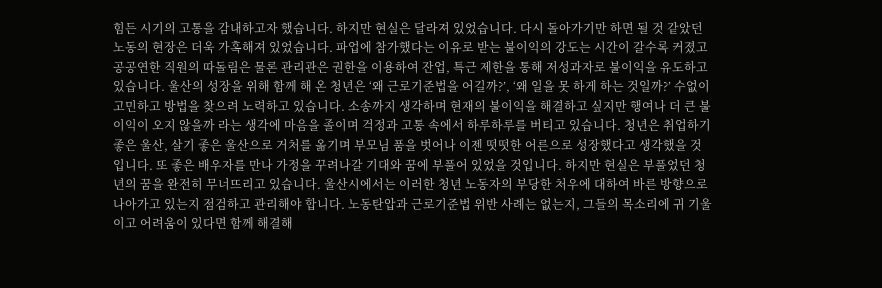힘든 시기의 고통을 감내하고자 했습니다. 하지만 현실은 달라져 있었습니다. 다시 돌아가기만 하면 될 것 같았던 노동의 현장은 더욱 가혹해져 있었습니다. 파업에 참가했다는 이유로 받는 불이익의 강도는 시간이 갈수록 커졌고 공공연한 직원의 따돌림은 물론 관리관은 권한을 이용하여 잔업, 특근 제한을 통해 저성과자로 불이익을 유도하고 있습니다. 울산의 성장을 위해 함께 해 온 청년은 ‘왜 근로기준법을 어길까?’, ‘왜 일을 못 하게 하는 것일까?’ 수없이 고민하고 방법을 찾으려 노력하고 있습니다. 소송까지 생각하며 현재의 불이익을 해결하고 싶지만 행여나 더 큰 불이익이 오지 않을까 라는 생각에 마음을 졸이며 걱정과 고통 속에서 하루하루를 버티고 있습니다. 청년은 취업하기 좋은 울산, 살기 좋은 울산으로 거처를 옮기며 부모님 품을 벗어나 이젠 떳떳한 어른으로 성장했다고 생각했을 것입니다. 또 좋은 배우자를 만나 가정을 꾸려나갈 기대와 꿈에 부풀어 있었을 것입니다. 하지만 현실은 부풀었던 청년의 꿈을 완전히 무너뜨리고 있습니다. 울산시에서는 이러한 청년 노동자의 부당한 처우에 대하여 바른 방향으로 나아가고 있는지 점검하고 관리해야 합니다. 노동탄압과 근로기준법 위반 사례는 없는지, 그들의 목소리에 귀 기울이고 어려움이 있다면 함께 해결해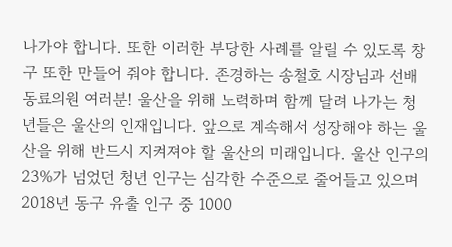나가야 합니다. 또한 이러한 부당한 사례를 알릴 수 있도록 창구 또한 만들어 줘야 합니다. 존경하는 송철호 시장님과 선배 동료의원 여러분! 울산을 위해 노력하며 함께 달려 나가는 청년들은 울산의 인재입니다. 앞으로 계속해서 성장해야 하는 울산을 위해 반드시 지켜져야 할 울산의 미래입니다. 울산 인구의 23%가 넘었던 청년 인구는 심각한 수준으로 줄어들고 있으며 2018년 동구 유출 인구 중 1000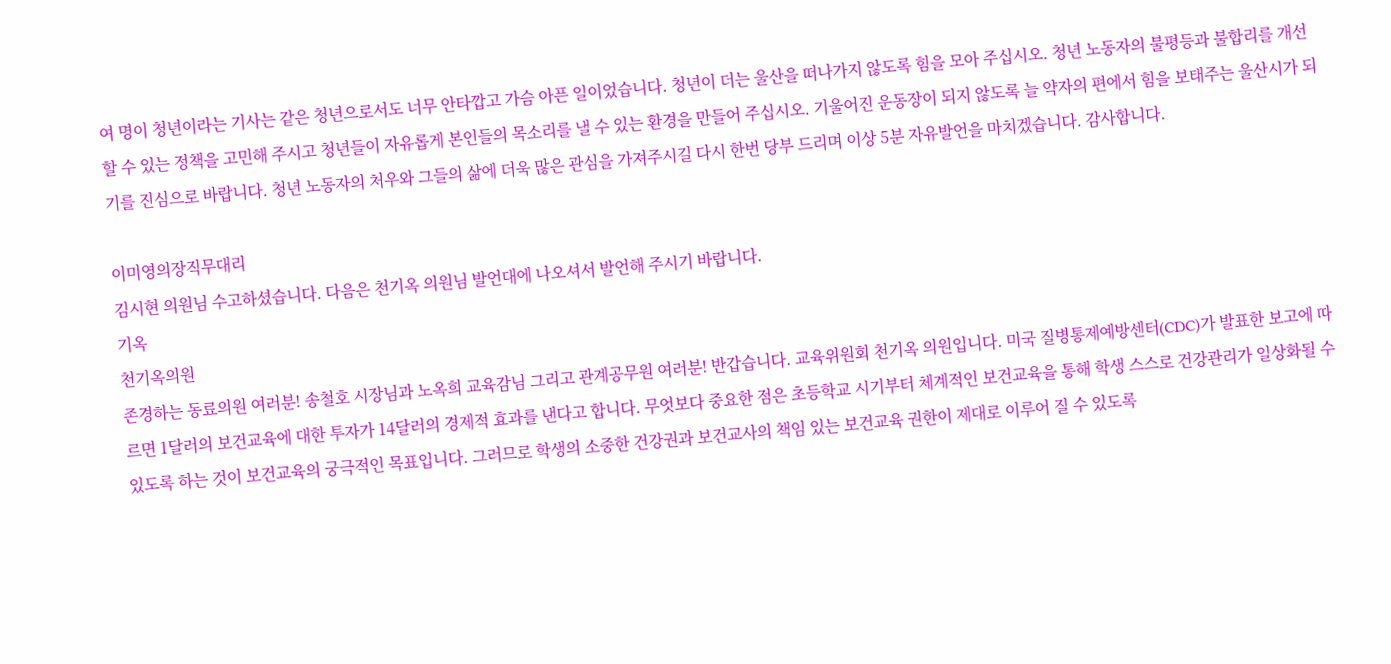여 명이 청년이라는 기사는 같은 청년으로서도 너무 안타깝고 가슴 아픈 일이었습니다. 청년이 더는 울산을 떠나가지 않도록 힘을 모아 주십시오. 청년 노동자의 불평등과 불합리를 개선할 수 있는 정책을 고민해 주시고 청년들이 자유롭게 본인들의 목소리를 낼 수 있는 환경을 만들어 주십시오. 기울어진 운동장이 되지 않도록 늘 약자의 편에서 힘을 보태주는 울산시가 되기를 진심으로 바랍니다. 청년 노동자의 처우와 그들의 삶에 더욱 많은 관심을 가져주시길 다시 한번 당부 드리며 이상 5분 자유발언을 마치겠습니다. 감사합니다.

이미영의장직무대리
김시현 의원님 수고하셨습니다. 다음은 천기옥 의원님 발언대에 나오셔서 발언해 주시기 바랍니다.
기옥
천기옥의원
존경하는 동료의원 여러분! 송철호 시장님과 노옥희 교육감님 그리고 관계공무원 여러분! 반갑습니다. 교육위원회 천기옥 의원입니다. 미국 질병통제예방센터(CDC)가 발표한 보고에 따르면 1달러의 보건교육에 대한 투자가 14달러의 경제적 효과를 낸다고 합니다. 무엇보다 중요한 점은 초등학교 시기부터 체계적인 보건교육을 통해 학생 스스로 건강관리가 일상화될 수 있도록 하는 것이 보건교육의 궁극적인 목표입니다. 그러므로 학생의 소중한 건강권과 보건교사의 책임 있는 보건교육 권한이 제대로 이루어 질 수 있도록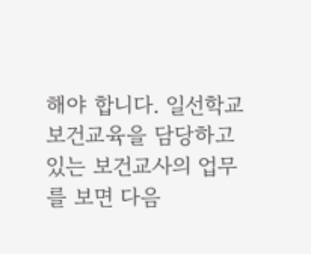해야 합니다. 일선학교 보건교육을 담당하고 있는 보건교사의 업무를 보면 다음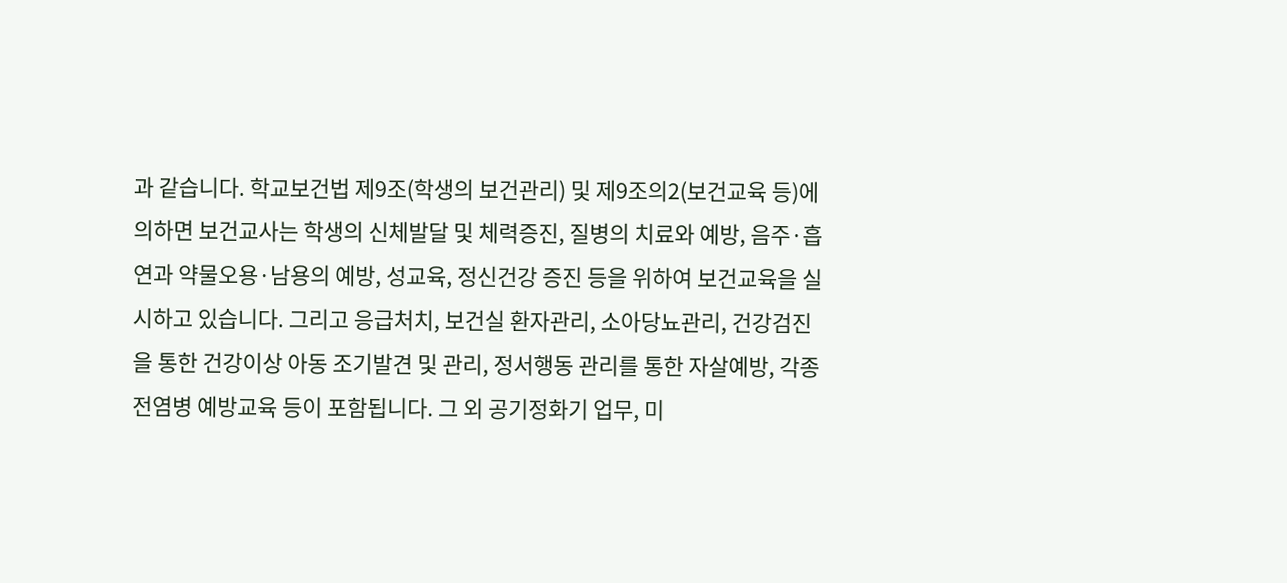과 같습니다. 학교보건법 제9조(학생의 보건관리) 및 제9조의2(보건교육 등)에 의하면 보건교사는 학생의 신체발달 및 체력증진, 질병의 치료와 예방, 음주·흡연과 약물오용·남용의 예방, 성교육, 정신건강 증진 등을 위하여 보건교육을 실시하고 있습니다. 그리고 응급처치, 보건실 환자관리, 소아당뇨관리, 건강검진을 통한 건강이상 아동 조기발견 및 관리, 정서행동 관리를 통한 자살예방, 각종 전염병 예방교육 등이 포함됩니다. 그 외 공기정화기 업무, 미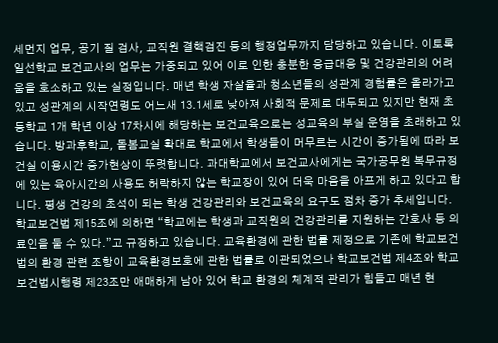세먼지 업무, 공기 질 검사, 교직원 결핵검진 등의 행정업무까지 담당하고 있습니다. 이토록 일선학교 보건교사의 업무는 가중되고 있어 이로 인한 충분한 응급대응 및 건강관리의 어려움을 호소하고 있는 실정입니다. 매년 학생 자살율과 청소년들의 성관계 경험률은 올라가고 있고 성관계의 시작연령도 어느새 13.1세로 낮아져 사회적 문제로 대두되고 있지만 현재 초등학교 1개 학년 이상 17차시에 해당하는 보건교육으로는 성교육의 부실 운영을 초래하고 있습니다. 방과후학교, 돌봄교실 확대로 학교에서 학생들이 머무르는 시간이 증가됨에 따라 보건실 이용시간 증가현상이 뚜렷합니다. 과대학교에서 보건교사에게는 국가공무원 복무규정에 있는 육아시간의 사용도 허락하지 않는 학교장이 있어 더욱 마음을 아프게 하고 있다고 합니다. 평생 건강의 초석이 되는 학생 건강관리와 보건교육의 요구도 점차 증가 추세입니다. 학교보건법 제15조에 의하면 “학교에는 학생과 교직원의 건강관리를 지원하는 간호사 등 의료인을 둘 수 있다.”고 규정하고 있습니다. 교육환경에 관한 법률 제정으로 기존에 학교보건법의 환경 관련 조항이 교육환경보호에 관한 법률로 이관되었으나 학교보건법 제4조와 학교보건법시행령 제23조만 애매하게 남아 있어 학교 환경의 체계적 관리가 힘들고 매년 현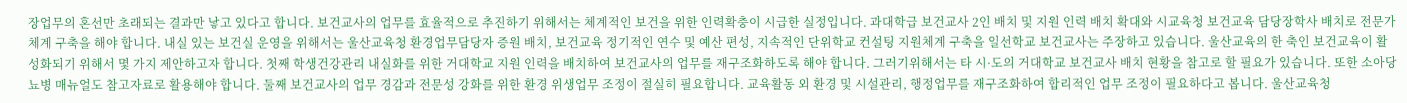장업무의 혼선만 초래되는 결과만 낳고 있다고 합니다. 보건교사의 업무를 효율적으로 추진하기 위해서는 체계적인 보건을 위한 인력확충이 시급한 실정입니다. 과대학급 보건교사 2인 배치 및 지원 인력 배치 확대와 시교육청 보건교육 담당장학사 배치로 전문가 체계 구축을 해야 합니다. 내실 있는 보건실 운영을 위해서는 울산교육청 환경업무담당자 증원 배치, 보건교육 정기적인 연수 및 예산 편성, 지속적인 단위학교 컨설팅 지원체계 구축을 일선학교 보건교사는 주장하고 있습니다. 울산교육의 한 축인 보건교육이 활성화되기 위해서 몇 가지 제안하고자 합니다. 첫째 학생건강관리 내실화를 위한 거대학교 지원 인력을 배치하여 보건교사의 업무를 재구조화하도록 해야 합니다. 그러기위해서는 타 시·도의 거대학교 보건교사 배치 현황을 참고로 할 필요가 있습니다. 또한 소아당뇨병 매뉴얼도 참고자료로 활용해야 합니다. 둘째 보건교사의 업무 경감과 전문성 강화를 위한 환경 위생업무 조정이 절실히 필요합니다. 교육활동 외 환경 및 시설관리, 행정업무를 재구조화하여 합리적인 업무 조정이 필요하다고 봅니다. 울산교육청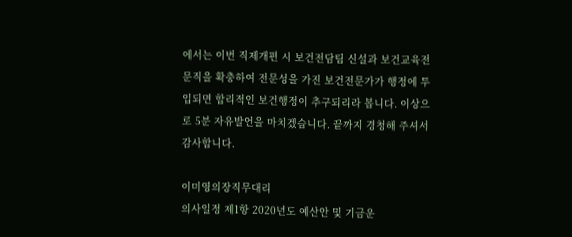에서는 이번 직제개편 시 보건전담팀 신설과 보건교육전문직을 확충하여 전문성을 가진 보건전문가가 행정에 투입되면 합리적인 보건행정이 추구되리라 봅니다. 이상으로 5분 자유발언을 마치겠습니다. 끝까지 경청해 주셔서 감사합니다.

이미영의장직무대리
의사일정 제1항 2020년도 예산안 및 기금운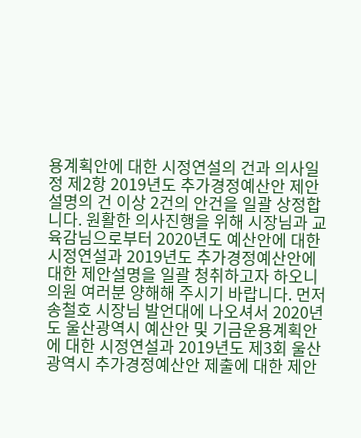용계획안에 대한 시정연설의 건과 의사일정 제2항 2019년도 추가경정예산안 제안설명의 건 이상 2건의 안건을 일괄 상정합니다. 원활한 의사진행을 위해 시장님과 교육감님으로부터 2020년도 예산안에 대한 시정연설과 2019년도 추가경정예산안에 대한 제안설명을 일괄 청취하고자 하오니 의원 여러분 양해해 주시기 바랍니다. 먼저 송철호 시장님 발언대에 나오셔서 2020년도 울산광역시 예산안 및 기금운용계획안에 대한 시정연설과 2019년도 제3회 울산광역시 추가경정예산안 제출에 대한 제안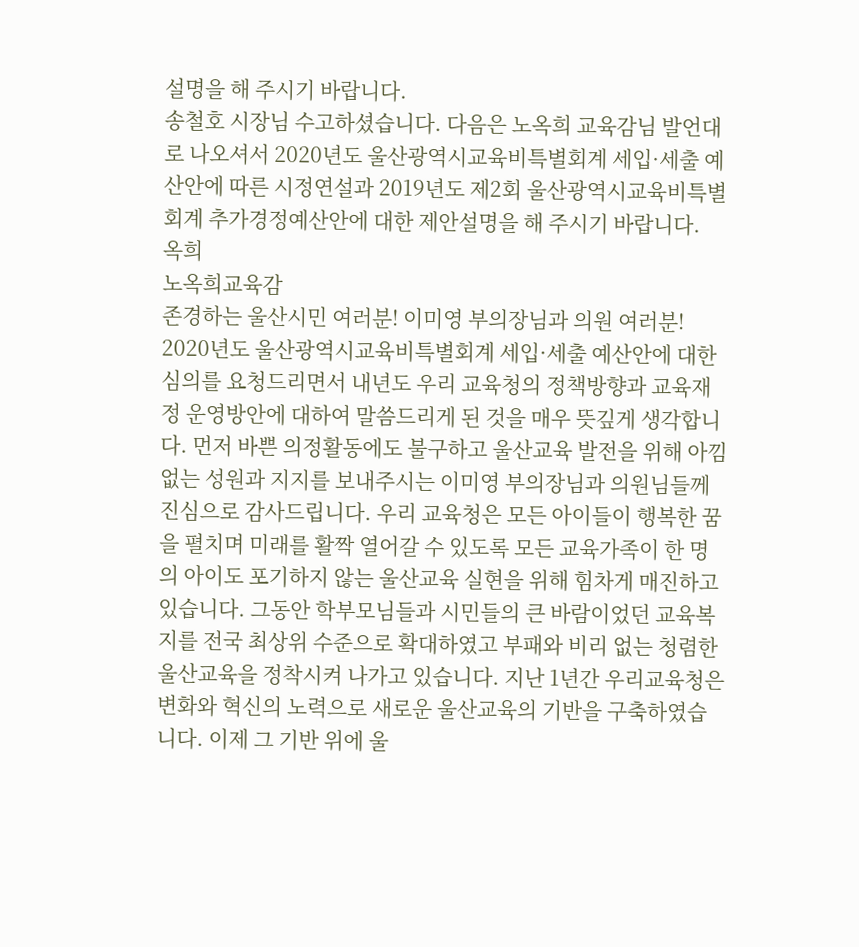설명을 해 주시기 바랍니다.
송철호 시장님 수고하셨습니다. 다음은 노옥희 교육감님 발언대로 나오셔서 2020년도 울산광역시교육비특별회계 세입·세출 예산안에 따른 시정연설과 2019년도 제2회 울산광역시교육비특별회계 추가경정예산안에 대한 제안설명을 해 주시기 바랍니다.
옥희
노옥희교육감
존경하는 울산시민 여러분! 이미영 부의장님과 의원 여러분! 2020년도 울산광역시교육비특별회계 세입·세출 예산안에 대한 심의를 요청드리면서 내년도 우리 교육청의 정책방향과 교육재정 운영방안에 대하여 말씀드리게 된 것을 매우 뜻깊게 생각합니다. 먼저 바쁜 의정활동에도 불구하고 울산교육 발전을 위해 아낌없는 성원과 지지를 보내주시는 이미영 부의장님과 의원님들께 진심으로 감사드립니다. 우리 교육청은 모든 아이들이 행복한 꿈을 펼치며 미래를 활짝 열어갈 수 있도록 모든 교육가족이 한 명의 아이도 포기하지 않는 울산교육 실현을 위해 힘차게 매진하고 있습니다. 그동안 학부모님들과 시민들의 큰 바람이었던 교육복지를 전국 최상위 수준으로 확대하였고 부패와 비리 없는 청렴한 울산교육을 정착시켜 나가고 있습니다. 지난 1년간 우리교육청은 변화와 혁신의 노력으로 새로운 울산교육의 기반을 구축하였습니다. 이제 그 기반 위에 울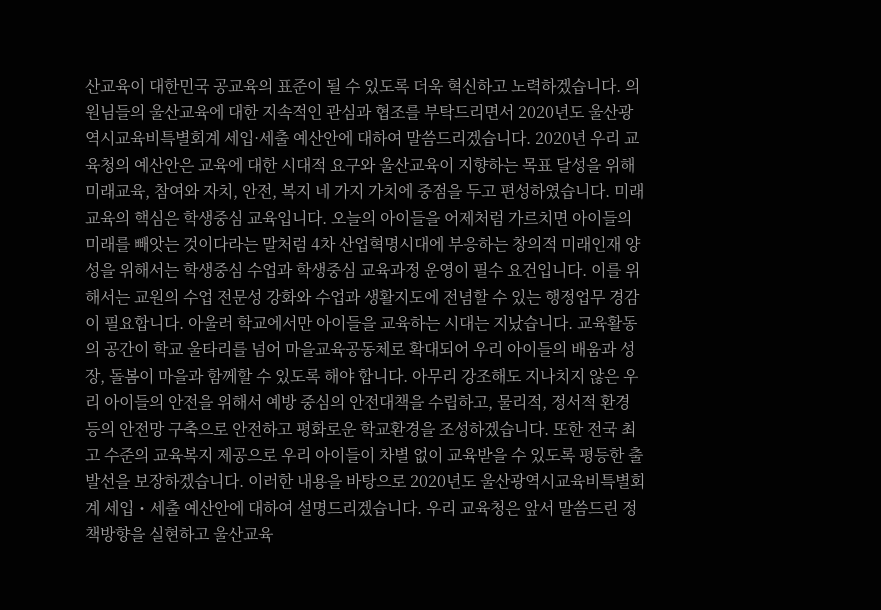산교육이 대한민국 공교육의 표준이 될 수 있도록 더욱 혁신하고 노력하겠습니다. 의원님들의 울산교육에 대한 지속적인 관심과 협조를 부탁드리면서 2020년도 울산광역시교육비특별회계 세입·세출 예산안에 대하여 말씀드리겠습니다. 2020년 우리 교육청의 예산안은 교육에 대한 시대적 요구와 울산교육이 지향하는 목표 달성을 위해 미래교육, 참여와 자치, 안전, 복지 네 가지 가치에 중점을 두고 편성하였습니다. 미래교육의 핵심은 학생중심 교육입니다. 오늘의 아이들을 어제처럼 가르치면 아이들의 미래를 빼앗는 것이다라는 말처럼 4차 산업혁명시대에 부응하는 창의적 미래인재 양성을 위해서는 학생중심 수업과 학생중심 교육과정 운영이 필수 요건입니다. 이를 위해서는 교원의 수업 전문성 강화와 수업과 생활지도에 전념할 수 있는 행정업무 경감이 필요합니다. 아울러 학교에서만 아이들을 교육하는 시대는 지났습니다. 교육활동의 공간이 학교 울타리를 넘어 마을교육공동체로 확대되어 우리 아이들의 배움과 성장, 돌봄이 마을과 함께할 수 있도록 해야 합니다. 아무리 강조해도 지나치지 않은 우리 아이들의 안전을 위해서 예방 중심의 안전대책을 수립하고, 물리적, 정서적 환경 등의 안전망 구축으로 안전하고 평화로운 학교환경을 조성하겠습니다. 또한 전국 최고 수준의 교육복지 제공으로 우리 아이들이 차별 없이 교육받을 수 있도록 평등한 출발선을 보장하겠습니다. 이러한 내용을 바탕으로 2020년도 울산광역시교육비특별회계 세입・세출 예산안에 대하여 설명드리겠습니다. 우리 교육청은 앞서 말씀드린 정책방향을 실현하고 울산교육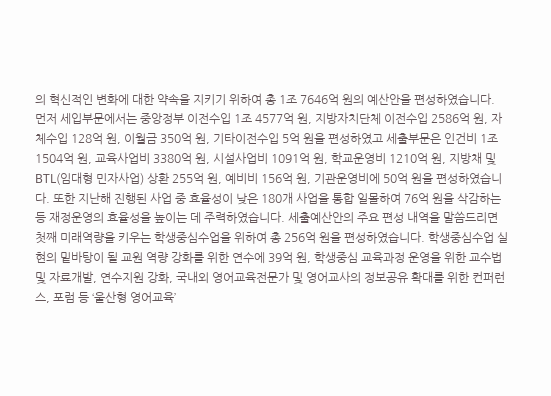의 혁신적인 변화에 대한 약속을 지키기 위하여 총 1조 7646억 원의 예산안을 편성하였습니다. 먼저 세입부문에서는 중앙정부 이전수입 1조 4577억 원, 지방자치단체 이전수입 2586억 원, 자체수입 128억 원, 이월금 350억 원, 기타이전수입 5억 원을 편성하였고 세출부문은 인건비 1조 1504억 원, 교육사업비 3380억 원, 시설사업비 1091억 원, 학교운영비 1210억 원, 지방채 및 BTL(임대형 민자사업) 상환 255억 원, 예비비 156억 원, 기관운영비에 50억 원을 편성하였습니다. 또한 지난해 진행된 사업 중 효율성이 낮은 180개 사업을 통합 일몰하여 76억 원을 삭감하는 등 재정운영의 효율성을 높이는 데 주력하였습니다. 세출예산안의 주요 편성 내역을 말씀드리면 첫째 미래역량을 키우는 학생중심수업을 위하여 총 256억 원을 편성하였습니다. 학생중심수업 실현의 밑바탕이 될 교원 역량 강화를 위한 연수에 39억 원, 학생중심 교육과정 운영을 위한 교수법 및 자료개발, 연수지원 강화, 국내외 영어교육전문가 및 영어교사의 정보공유 확대를 위한 컨퍼런스, 포럼 등 ‘울산형 영어교육’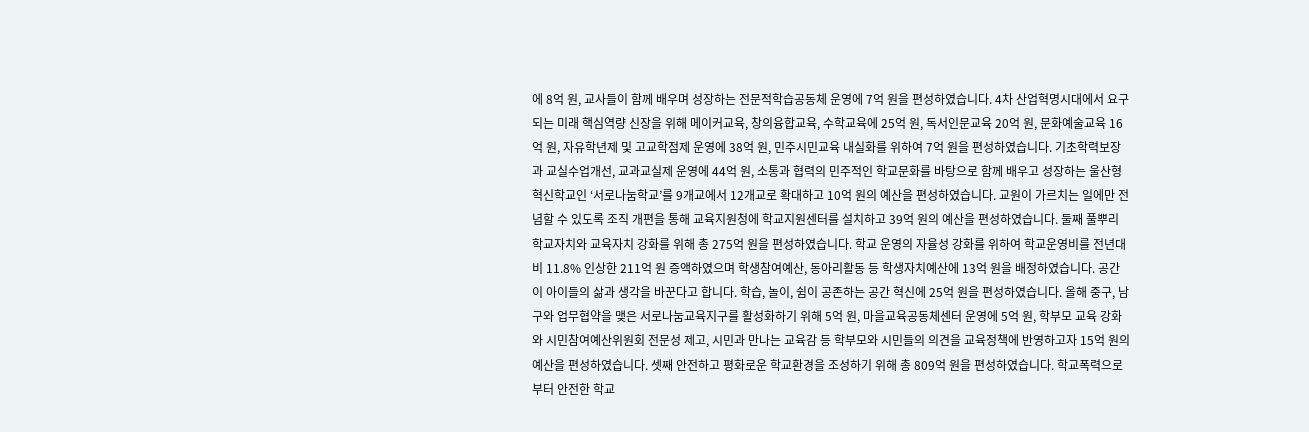에 8억 원, 교사들이 함께 배우며 성장하는 전문적학습공동체 운영에 7억 원을 편성하였습니다. 4차 산업혁명시대에서 요구되는 미래 핵심역량 신장을 위해 메이커교육, 창의융합교육, 수학교육에 25억 원, 독서인문교육 20억 원, 문화예술교육 16억 원, 자유학년제 및 고교학점제 운영에 38억 원, 민주시민교육 내실화를 위하여 7억 원을 편성하였습니다. 기초학력보장과 교실수업개선, 교과교실제 운영에 44억 원, 소통과 협력의 민주적인 학교문화를 바탕으로 함께 배우고 성장하는 울산형 혁신학교인 ‘서로나눔학교’를 9개교에서 12개교로 확대하고 10억 원의 예산을 편성하였습니다. 교원이 가르치는 일에만 전념할 수 있도록 조직 개편을 통해 교육지원청에 학교지원센터를 설치하고 39억 원의 예산을 편성하였습니다. 둘째 풀뿌리 학교자치와 교육자치 강화를 위해 총 275억 원을 편성하였습니다. 학교 운영의 자율성 강화를 위하여 학교운영비를 전년대비 11.8% 인상한 211억 원 증액하였으며 학생참여예산, 동아리활동 등 학생자치예산에 13억 원을 배정하였습니다. 공간이 아이들의 삶과 생각을 바꾼다고 합니다. 학습, 놀이, 쉼이 공존하는 공간 혁신에 25억 원을 편성하였습니다. 올해 중구, 남구와 업무협약을 맺은 서로나눔교육지구를 활성화하기 위해 5억 원, 마을교육공동체센터 운영에 5억 원, 학부모 교육 강화와 시민참여예산위원회 전문성 제고, 시민과 만나는 교육감 등 학부모와 시민들의 의견을 교육정책에 반영하고자 15억 원의 예산을 편성하였습니다. 셋째 안전하고 평화로운 학교환경을 조성하기 위해 총 809억 원을 편성하였습니다. 학교폭력으로부터 안전한 학교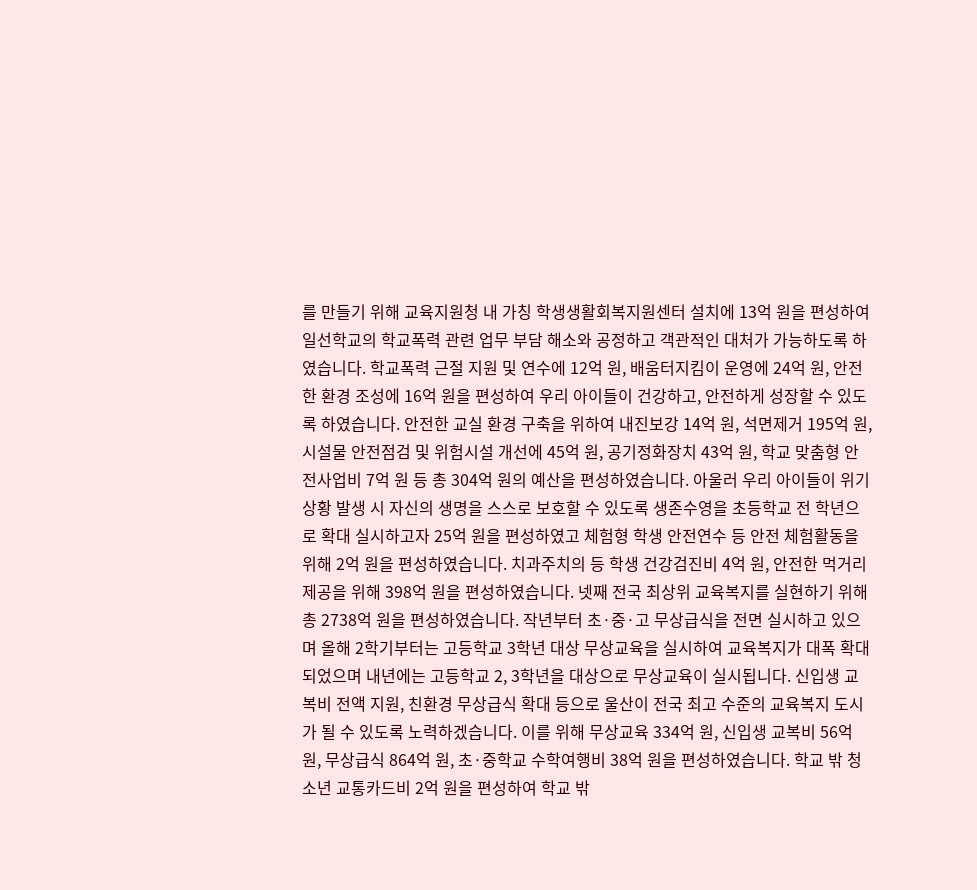를 만들기 위해 교육지원청 내 가칭 학생생활회복지원센터 설치에 13억 원을 편성하여 일선학교의 학교폭력 관련 업무 부담 해소와 공정하고 객관적인 대처가 가능하도록 하였습니다. 학교폭력 근절 지원 및 연수에 12억 원, 배움터지킴이 운영에 24억 원, 안전한 환경 조성에 16억 원을 편성하여 우리 아이들이 건강하고, 안전하게 성장할 수 있도록 하였습니다. 안전한 교실 환경 구축을 위하여 내진보강 14억 원, 석면제거 195억 원, 시설물 안전점검 및 위험시설 개선에 45억 원, 공기정화장치 43억 원, 학교 맞춤형 안전사업비 7억 원 등 총 304억 원의 예산을 편성하였습니다. 아울러 우리 아이들이 위기 상황 발생 시 자신의 생명을 스스로 보호할 수 있도록 생존수영을 초등학교 전 학년으로 확대 실시하고자 25억 원을 편성하였고 체험형 학생 안전연수 등 안전 체험활동을 위해 2억 원을 편성하였습니다. 치과주치의 등 학생 건강검진비 4억 원, 안전한 먹거리 제공을 위해 398억 원을 편성하였습니다. 넷째 전국 최상위 교육복지를 실현하기 위해 총 2738억 원을 편성하였습니다. 작년부터 초·중·고 무상급식을 전면 실시하고 있으며 올해 2학기부터는 고등학교 3학년 대상 무상교육을 실시하여 교육복지가 대폭 확대되었으며 내년에는 고등학교 2, 3학년을 대상으로 무상교육이 실시됩니다. 신입생 교복비 전액 지원, 친환경 무상급식 확대 등으로 울산이 전국 최고 수준의 교육복지 도시가 될 수 있도록 노력하겠습니다. 이를 위해 무상교육 334억 원, 신입생 교복비 56억 원, 무상급식 864억 원, 초·중학교 수학여행비 38억 원을 편성하였습니다. 학교 밖 청소년 교통카드비 2억 원을 편성하여 학교 밖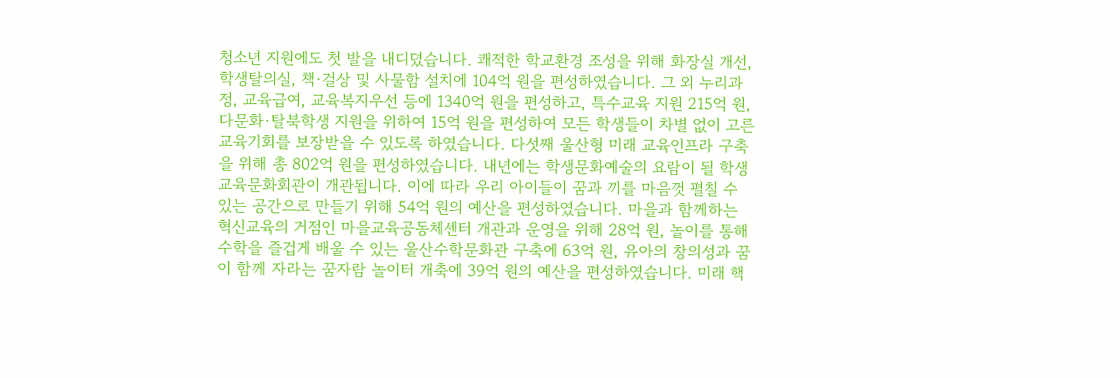청소년 지원에도 첫 발을 내디뎠습니다. 쾌적한 학교환경 조성을 위해 화장실 개선, 학생탈의실, 책·걸상 및 사물함 설치에 104억 원을 편성하였습니다. 그 외 누리과정, 교육급여, 교육복지우선 등에 1340억 원을 편성하고, 특수교육 지원 215억 원, 다문화·탈북학생 지원을 위하여 15억 원을 편성하여 모든 학생들이 차별 없이 고른 교육기회를 보장받을 수 있도록 하였습니다. 다섯째 울산형 미래 교육인프라 구축을 위해 총 802억 원을 편성하였습니다. 내년에는 학생문화예술의 요람이 될 학생교육문화회관이 개관됩니다. 이에 따라 우리 아이들이 꿈과 끼를 마음껏 펼칠 수 있는 공간으로 만들기 위해 54억 원의 예산을 편성하였습니다. 마을과 함께하는 혁신교육의 거점인 마을교육공동체센터 개관과 운영을 위해 28억 원, 놀이를 통해 수학을 즐겁게 배울 수 있는 울산수학문화관 구축에 63억 원, 유아의 창의성과 꿈이 함께 자라는 꿈자람 놀이터 개축에 39억 원의 예산을 편성하였습니다. 미래 핵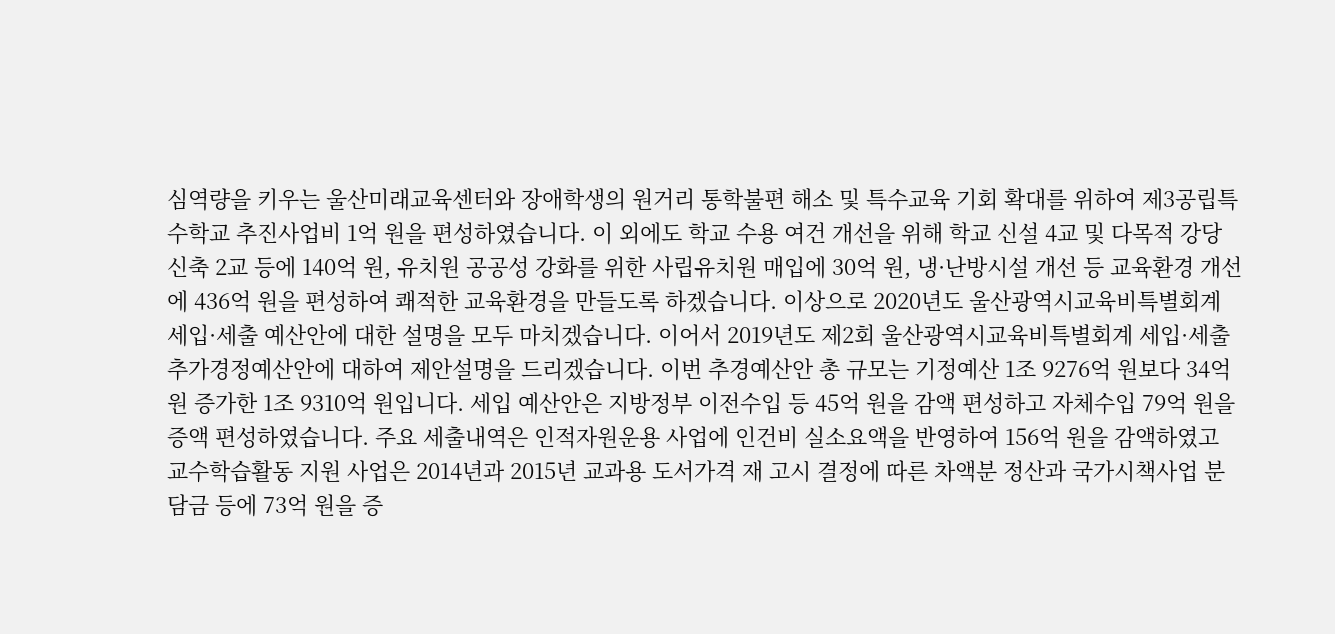심역량을 키우는 울산미래교육센터와 장애학생의 원거리 통학불편 해소 및 특수교육 기회 확대를 위하여 제3공립특수학교 추진사업비 1억 원을 편성하였습니다. 이 외에도 학교 수용 여건 개선을 위해 학교 신설 4교 및 다목적 강당 신축 2교 등에 140억 원, 유치원 공공성 강화를 위한 사립유치원 매입에 30억 원, 냉·난방시설 개선 등 교육환경 개선에 436억 원을 편성하여 쾌적한 교육환경을 만들도록 하겠습니다. 이상으로 2020년도 울산광역시교육비특별회계 세입·세출 예산안에 대한 설명을 모두 마치겠습니다. 이어서 2019년도 제2회 울산광역시교육비특별회계 세입·세출 추가경정예산안에 대하여 제안설명을 드리겠습니다. 이번 추경예산안 총 규모는 기정예산 1조 9276억 원보다 34억 원 증가한 1조 9310억 원입니다. 세입 예산안은 지방정부 이전수입 등 45억 원을 감액 편성하고 자체수입 79억 원을 증액 편성하였습니다. 주요 세출내역은 인적자원운용 사업에 인건비 실소요액을 반영하여 156억 원을 감액하였고 교수학습활동 지원 사업은 2014년과 2015년 교과용 도서가격 재 고시 결정에 따른 차액분 정산과 국가시책사업 분담금 등에 73억 원을 증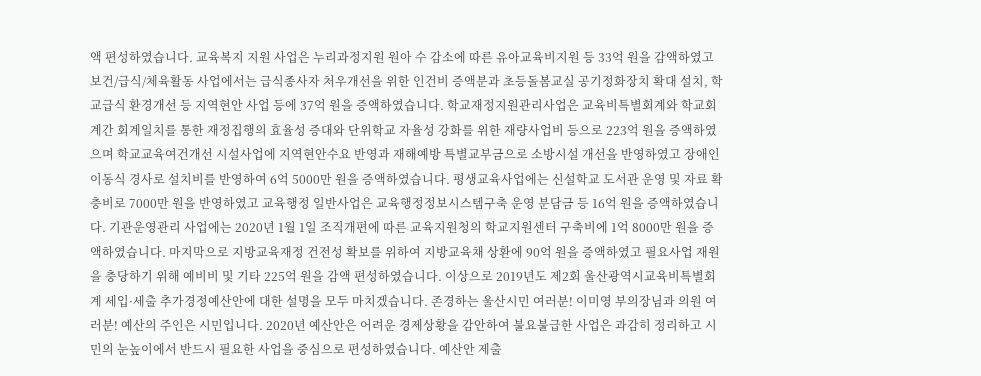액 편성하였습니다. 교육복지 지원 사업은 누리과정지원 원아 수 감소에 따른 유아교육비지원 등 33억 원을 감액하였고 보건/급식/체육활동 사업에서는 급식종사자 처우개선을 위한 인건비 증액분과 초등돌봄교실 공기정화장치 확대 설치, 학교급식 환경개선 등 지역현안 사업 등에 37억 원을 증액하였습니다. 학교재정지원관리사업은 교육비특별회계와 학교회계간 회계일치를 통한 재정집행의 효율성 증대와 단위학교 자율성 강화를 위한 재량사업비 등으로 223억 원을 증액하였으며 학교교육여건개선 시설사업에 지역현안수요 반영과 재해예방 특별교부금으로 소방시설 개선을 반영하였고 장애인 이동식 경사로 설치비를 반영하여 6억 5000만 원을 증액하였습니다. 평생교육사업에는 신설학교 도서관 운영 및 자료 확충비로 7000만 원을 반영하였고 교육행정 일반사업은 교육행정정보시스템구축 운영 분담금 등 16억 원을 증액하였습니다. 기관운영관리 사업에는 2020년 1월 1일 조직개편에 따른 교육지원청의 학교지원센터 구축비에 1억 8000만 원을 증액하였습니다. 마지막으로 지방교육재정 건전성 확보를 위하여 지방교육채 상환에 90억 원을 증액하였고 필요사업 재원을 충당하기 위해 예비비 및 기타 225억 원을 감액 편성하였습니다. 이상으로 2019년도 제2회 울산광역시교육비특별회계 세입·세출 추가경정예산안에 대한 설명을 모두 마치겠습니다. 존경하는 울산시민 여러분! 이미영 부의장님과 의원 여러분! 예산의 주인은 시민입니다. 2020년 예산안은 어려운 경제상황을 감안하여 불요불급한 사업은 과감히 정리하고 시민의 눈높이에서 반드시 필요한 사업을 중심으로 편성하였습니다. 예산안 제출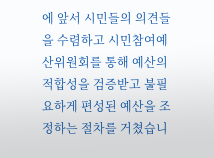에 앞서 시민들의 의견들을 수렴하고 시민참여예산위원회를 통해 예산의 적합성을 검증받고 불필요하게 편성된 예산을 조정하는 절차를 거쳤습니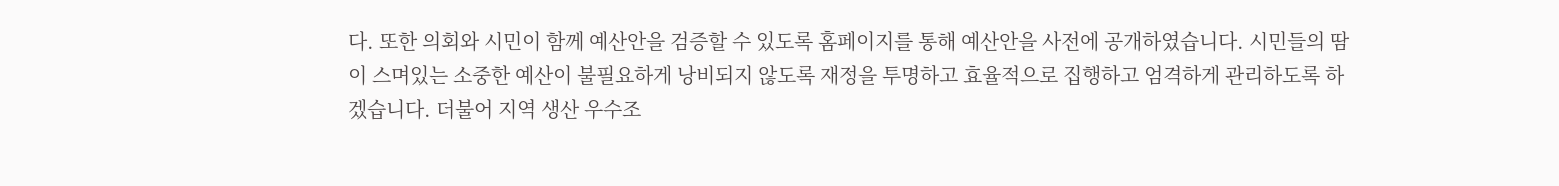다. 또한 의회와 시민이 함께 예산안을 검증할 수 있도록 홈페이지를 통해 예산안을 사전에 공개하였습니다. 시민들의 땀이 스며있는 소중한 예산이 불필요하게 낭비되지 않도록 재정을 투명하고 효율적으로 집행하고 엄격하게 관리하도록 하겠습니다. 더불어 지역 생산 우수조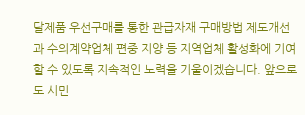달제품 우선구매를 통한 관급자재 구매방법 제도개선과 수의계약업체 편중 지양 등 지역업체 활성화에 기여할 수 있도록 지속적인 노력을 기울이겠습니다. 앞으로도 시민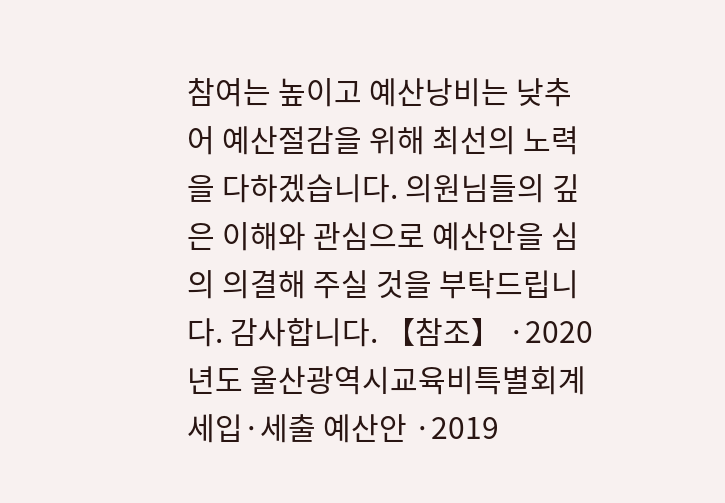참여는 높이고 예산낭비는 낮추어 예산절감을 위해 최선의 노력을 다하겠습니다. 의원님들의 깊은 이해와 관심으로 예산안을 심의 의결해 주실 것을 부탁드립니다. 감사합니다. 【참조】 ·2020년도 울산광역시교육비특별회계 세입·세출 예산안 ·2019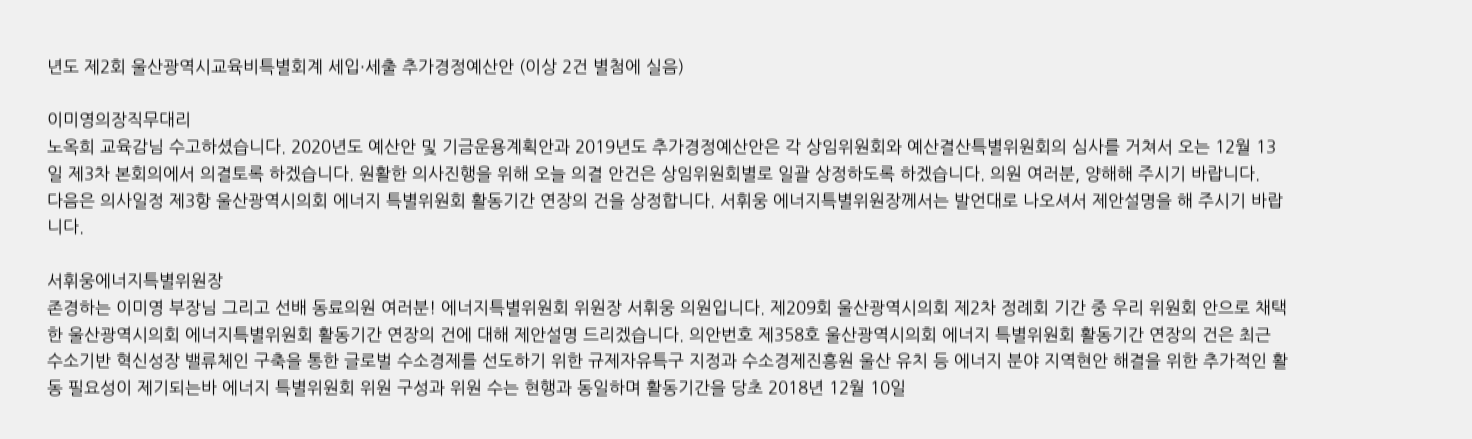년도 제2회 울산광역시교육비특별회계 세입·세출 추가경정예산안 (이상 2건 별첨에 실음)

이미영의장직무대리
노옥희 교육감님 수고하셨습니다. 2020년도 예산안 및 기금운용계획안과 2019년도 추가경정예산안은 각 상임위원회와 예산결산특별위원회의 심사를 거쳐서 오는 12월 13일 제3차 본회의에서 의결토록 하겠습니다. 원활한 의사진행을 위해 오늘 의결 안건은 상임위원회별로 일괄 상정하도록 하겠습니다. 의원 여러분, 양해해 주시기 바랍니다.
다음은 의사일정 제3항 울산광역시의회 에너지 특별위원회 활동기간 연장의 건을 상정합니다. 서휘웅 에너지특별위원장께서는 발언대로 나오셔서 제안설명을 해 주시기 바랍니다.

서휘웅에너지특별위원장
존경하는 이미영 부장님 그리고 선배 동료의원 여러분! 에너지특별위원회 위원장 서휘웅 의원입니다. 제209회 울산광역시의회 제2차 정례회 기간 중 우리 위원회 안으로 채택한 울산광역시의회 에너지특별위원회 활동기간 연장의 건에 대해 제안설명 드리겠습니다. 의안번호 제358호 울산광역시의회 에너지 특별위원회 활동기간 연장의 건은 최근 수소기반 혁신성장 밸류체인 구축을 통한 글로벌 수소경제를 선도하기 위한 규제자유특구 지정과 수소경제진흥원 울산 유치 등 에너지 분야 지역현안 해결을 위한 추가적인 활동 필요성이 제기되는바 에너지 특별위원회 위원 구성과 위원 수는 현행과 동일하며 활동기간을 당초 2018년 12월 10일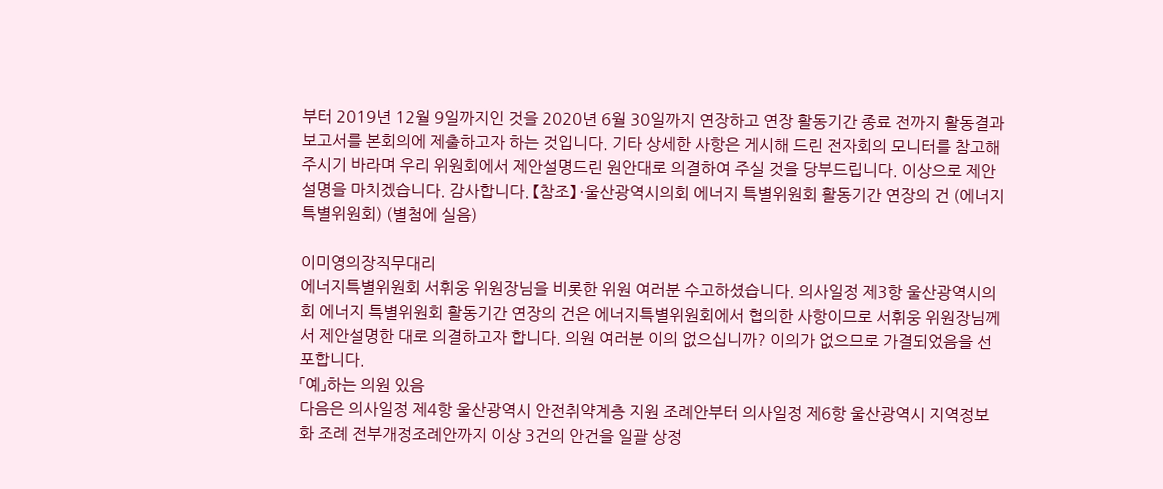부터 2019년 12월 9일까지인 것을 2020년 6월 30일까지 연장하고 연장 활동기간 종료 전까지 활동결과보고서를 본회의에 제출하고자 하는 것입니다. 기타 상세한 사항은 게시해 드린 전자회의 모니터를 참고해 주시기 바라며 우리 위원회에서 제안설명드린 원안대로 의결하여 주실 것을 당부드립니다. 이상으로 제안설명을 마치겠습니다. 감사합니다. 【참조】 ·울산광역시의회 에너지 특별위원회 활동기간 연장의 건 (에너지특별위원회) (별첨에 실음)

이미영의장직무대리
에너지특별위원회 서휘웅 위원장님을 비롯한 위원 여러분 수고하셨습니다. 의사일정 제3항 울산광역시의회 에너지 특별위원회 활동기간 연장의 건은 에너지특별위원회에서 협의한 사항이므로 서휘웅 위원장님께서 제안설명한 대로 의결하고자 합니다. 의원 여러분 이의 없으십니까? 이의가 없으므로 가결되었음을 선포합니다.
「예」하는 의원 있음
다음은 의사일정 제4항 울산광역시 안전취약계층 지원 조례안부터 의사일정 제6항 울산광역시 지역정보화 조례 전부개정조례안까지 이상 3건의 안건을 일괄 상정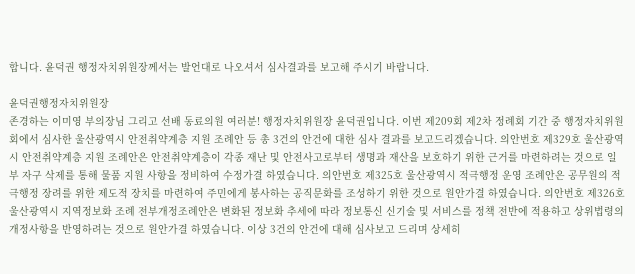합니다. 윤덕권 행정자치위원장께서는 발언대로 나오셔서 심사결과를 보고해 주시기 바랍니다.

윤덕권행정자치위원장
존경하는 이미영 부의장님 그리고 선배 동료의원 여러분! 행정자치위원장 윤덕권입니다. 이번 제209회 제2차 정례회 기간 중 행정자치위원회에서 심사한 울산광역시 안전취약계층 지원 조례안 등 총 3건의 안건에 대한 심사 결과를 보고드리겠습니다. 의안번호 제329호 울산광역시 안전취약계층 지원 조례안은 안전취약계층이 각종 재난 및 안전사고로부터 생명과 재산을 보호하기 위한 근거를 마련하려는 것으로 일부 자구 삭제를 통해 물품 지원 사항을 정비하여 수정가결 하였습니다. 의안번호 제325호 울산광역시 적극행정 운영 조례안은 공무원의 적극행정 장려를 위한 제도적 장치를 마련하여 주민에게 봉사하는 공직문화를 조성하기 위한 것으로 원안가결 하였습니다. 의안번호 제326호 울산광역시 지역정보화 조례 전부개정조례안은 변화된 정보화 추세에 따라 정보통신 신기술 및 서비스를 정책 전반에 적용하고 상위법령의 개정사항을 반영하려는 것으로 원안가결 하였습니다. 이상 3건의 안건에 대해 심사보고 드리며 상세히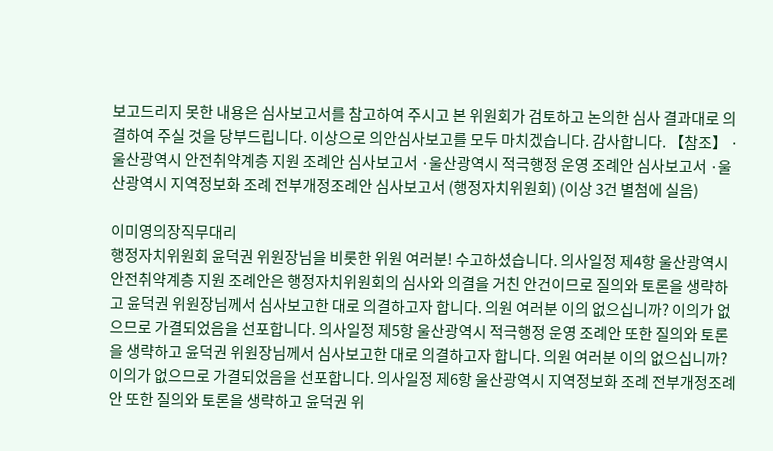보고드리지 못한 내용은 심사보고서를 참고하여 주시고 본 위원회가 검토하고 논의한 심사 결과대로 의결하여 주실 것을 당부드립니다. 이상으로 의안심사보고를 모두 마치겠습니다. 감사합니다. 【참조】 ·울산광역시 안전취약계층 지원 조례안 심사보고서 ·울산광역시 적극행정 운영 조례안 심사보고서 ·울산광역시 지역정보화 조례 전부개정조례안 심사보고서 (행정자치위원회) (이상 3건 별첨에 실음)

이미영의장직무대리
행정자치위원회 윤덕권 위원장님을 비롯한 위원 여러분! 수고하셨습니다. 의사일정 제4항 울산광역시 안전취약계층 지원 조례안은 행정자치위원회의 심사와 의결을 거친 안건이므로 질의와 토론을 생략하고 윤덕권 위원장님께서 심사보고한 대로 의결하고자 합니다. 의원 여러분 이의 없으십니까? 이의가 없으므로 가결되었음을 선포합니다. 의사일정 제5항 울산광역시 적극행정 운영 조례안 또한 질의와 토론을 생략하고 윤덕권 위원장님께서 심사보고한 대로 의결하고자 합니다. 의원 여러분 이의 없으십니까? 이의가 없으므로 가결되었음을 선포합니다. 의사일정 제6항 울산광역시 지역정보화 조례 전부개정조례안 또한 질의와 토론을 생략하고 윤덕권 위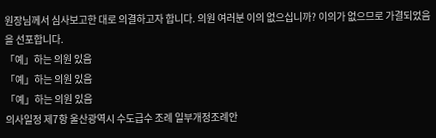원장님께서 심사보고한 대로 의결하고자 합니다. 의원 여러분 이의 없으십니까? 이의가 없으므로 가결되었음을 선포합니다.
「예」하는 의원 있음
「예」하는 의원 있음
「예」하는 의원 있음
의사일정 제7항 울산광역시 수도급수 조례 일부개정조례안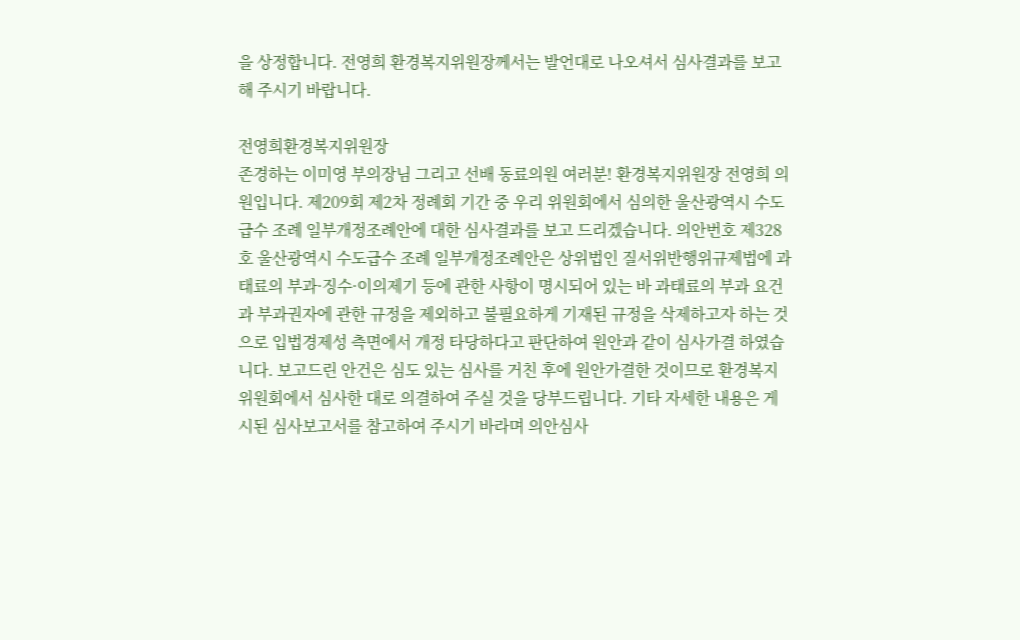을 상정합니다. 전영희 환경복지위원장께서는 발언대로 나오셔서 심사결과를 보고해 주시기 바랍니다.

전영희환경복지위원장
존경하는 이미영 부의장님 그리고 선배 동료의원 여러분! 환경복지위원장 전영희 의원입니다. 제209회 제2차 정례회 기간 중 우리 위원회에서 심의한 울산광역시 수도급수 조례 일부개정조례안에 대한 심사결과를 보고 드리겠습니다. 의안번호 제328호 울산광역시 수도급수 조례 일부개정조례안은 상위법인 질서위반행위규제법에 과태료의 부과·징수·이의제기 등에 관한 사항이 명시되어 있는 바 과태료의 부과 요건과 부과권자에 관한 규정을 제외하고 불필요하게 기재된 규정을 삭제하고자 하는 것으로 입법경제성 측면에서 개정 타당하다고 판단하여 원안과 같이 심사가결 하였습니다. 보고드린 안건은 심도 있는 심사를 거친 후에 원안가결한 것이므로 환경복지위원회에서 심사한 대로 의결하여 주실 것을 당부드립니다. 기타 자세한 내용은 게시된 심사보고서를 참고하여 주시기 바라며 의안심사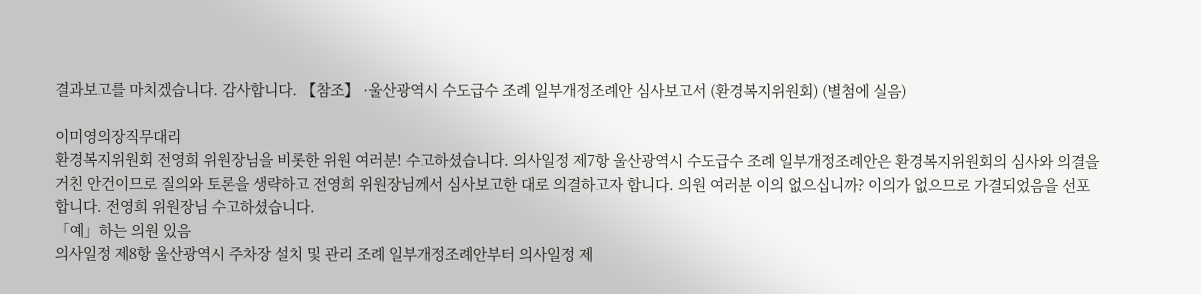결과보고를 마치겠습니다. 감사합니다. 【참조】 ·울산광역시 수도급수 조례 일부개정조례안 심사보고서 (환경복지위원회) (별첨에 실음)

이미영의장직무대리
환경복지위원회 전영희 위원장님을 비롯한 위원 여러분! 수고하셨습니다. 의사일정 제7항 울산광역시 수도급수 조례 일부개정조례안은 환경복지위원회의 심사와 의결을 거친 안건이므로 질의와 토론을 생략하고 전영희 위원장님께서 심사보고한 대로 의결하고자 합니다. 의원 여러분 이의 없으십니까? 이의가 없으므로 가결되었음을 선포합니다. 전영희 위원장님 수고하셨습니다.
「예」하는 의원 있음
의사일정 제8항 울산광역시 주차장 설치 및 관리 조례 일부개정조례안부터 의사일정 제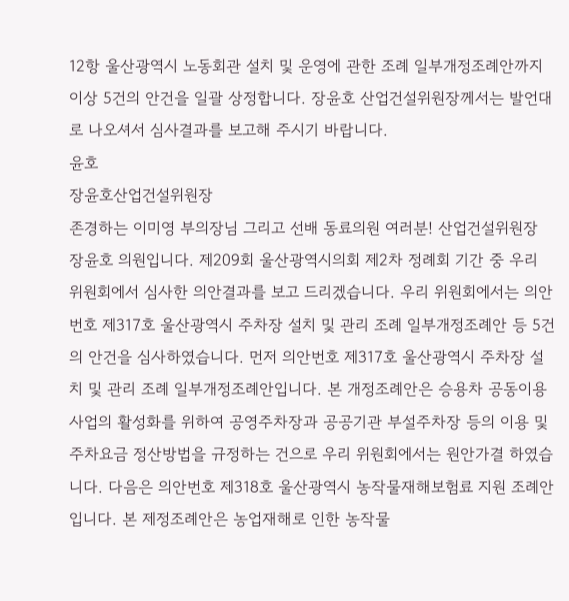12항 울산광역시 노동회관 설치 및 운영에 관한 조례 일부개정조례안까지 이상 5건의 안건을 일괄 상정합니다. 장윤호 산업건설위원장께서는 발언대로 나오셔서 심사결과를 보고해 주시기 바랍니다.
윤호
장윤호산업건설위원장
존경하는 이미영 부의장님 그리고 선배 동료의원 여러분! 산업건설위원장 장윤호 의원입니다. 제209회 울산광역시의회 제2차 정례회 기간 중 우리 위원회에서 심사한 의안결과를 보고 드리겠습니다. 우리 위원회에서는 의안번호 제317호 울산광역시 주차장 설치 및 관리 조례 일부개정조례안 등 5건의 안건을 심사하였습니다. 먼저 의안번호 제317호 울산광역시 주차장 설치 및 관리 조례 일부개정조례안입니다. 본 개정조례안은 승용차 공동이용사업의 활성화를 위하여 공영주차장과 공공기관 부설주차장 등의 이용 및 주차요금 정산방법을 규정하는 건으로 우리 위원회에서는 원안가결 하였습니다. 다음은 의안번호 제318호 울산광역시 농작물재해보험료 지원 조례안입니다. 본 제정조례안은 농업재해로 인한 농작물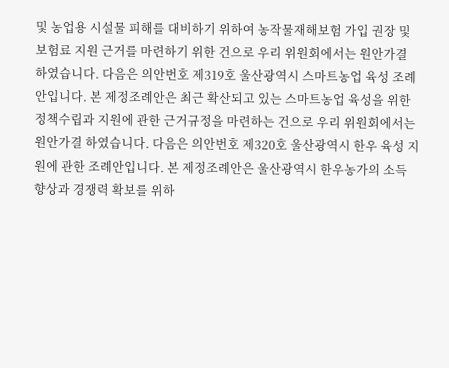및 농업용 시설물 피해를 대비하기 위하여 농작물재해보험 가입 권장 및 보험료 지원 근거를 마련하기 위한 건으로 우리 위원회에서는 원안가결 하였습니다. 다음은 의안번호 제319호 울산광역시 스마트농업 육성 조례안입니다. 본 제정조례안은 최근 확산되고 있는 스마트농업 육성을 위한 정책수립과 지원에 관한 근거규정을 마련하는 건으로 우리 위원회에서는 원안가결 하였습니다. 다음은 의안번호 제320호 울산광역시 한우 육성 지원에 관한 조례안입니다. 본 제정조례안은 울산광역시 한우농가의 소득 향상과 경쟁력 확보를 위하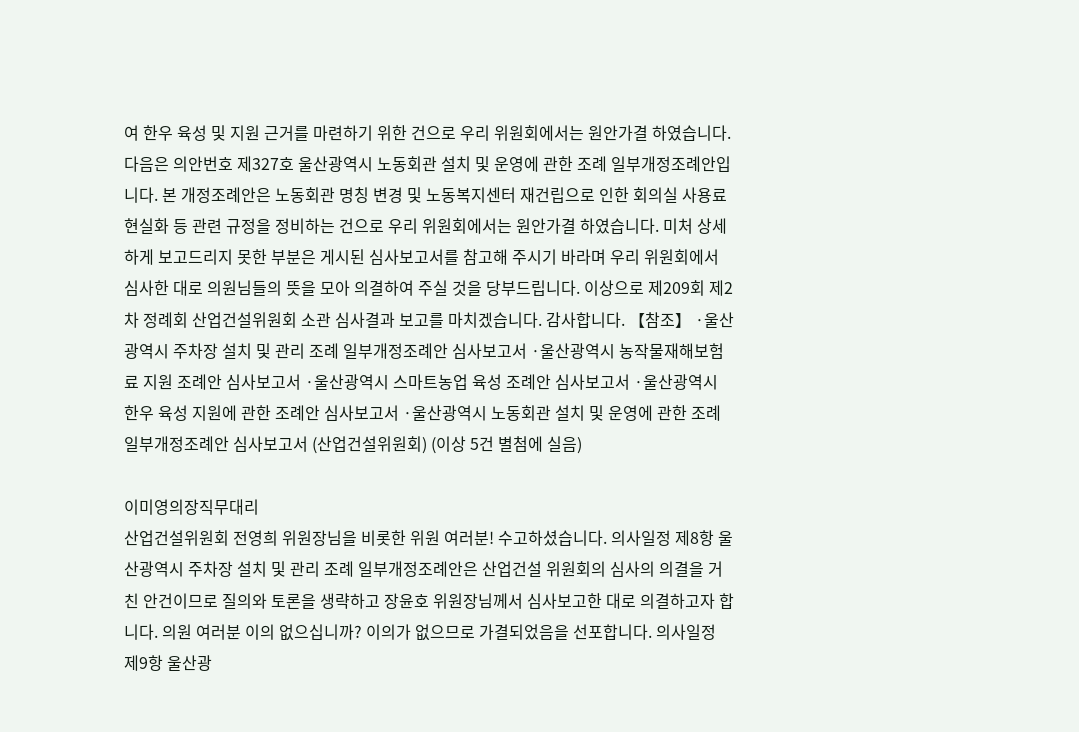여 한우 육성 및 지원 근거를 마련하기 위한 건으로 우리 위원회에서는 원안가결 하였습니다. 다음은 의안번호 제327호 울산광역시 노동회관 설치 및 운영에 관한 조례 일부개정조례안입니다. 본 개정조례안은 노동회관 명칭 변경 및 노동복지센터 재건립으로 인한 회의실 사용료 현실화 등 관련 규정을 정비하는 건으로 우리 위원회에서는 원안가결 하였습니다. 미처 상세하게 보고드리지 못한 부분은 게시된 심사보고서를 참고해 주시기 바라며 우리 위원회에서 심사한 대로 의원님들의 뜻을 모아 의결하여 주실 것을 당부드립니다. 이상으로 제209회 제2차 정례회 산업건설위원회 소관 심사결과 보고를 마치겠습니다. 감사합니다. 【참조】 ·울산광역시 주차장 설치 및 관리 조례 일부개정조례안 심사보고서 ·울산광역시 농작물재해보험료 지원 조례안 심사보고서 ·울산광역시 스마트농업 육성 조례안 심사보고서 ·울산광역시 한우 육성 지원에 관한 조례안 심사보고서 ·울산광역시 노동회관 설치 및 운영에 관한 조례 일부개정조례안 심사보고서 (산업건설위원회) (이상 5건 별첨에 실음)

이미영의장직무대리
산업건설위원회 전영희 위원장님을 비롯한 위원 여러분! 수고하셨습니다. 의사일정 제8항 울산광역시 주차장 설치 및 관리 조례 일부개정조례안은 산업건설 위원회의 심사의 의결을 거친 안건이므로 질의와 토론을 생략하고 장윤호 위원장님께서 심사보고한 대로 의결하고자 합니다. 의원 여러분 이의 없으십니까? 이의가 없으므로 가결되었음을 선포합니다. 의사일정 제9항 울산광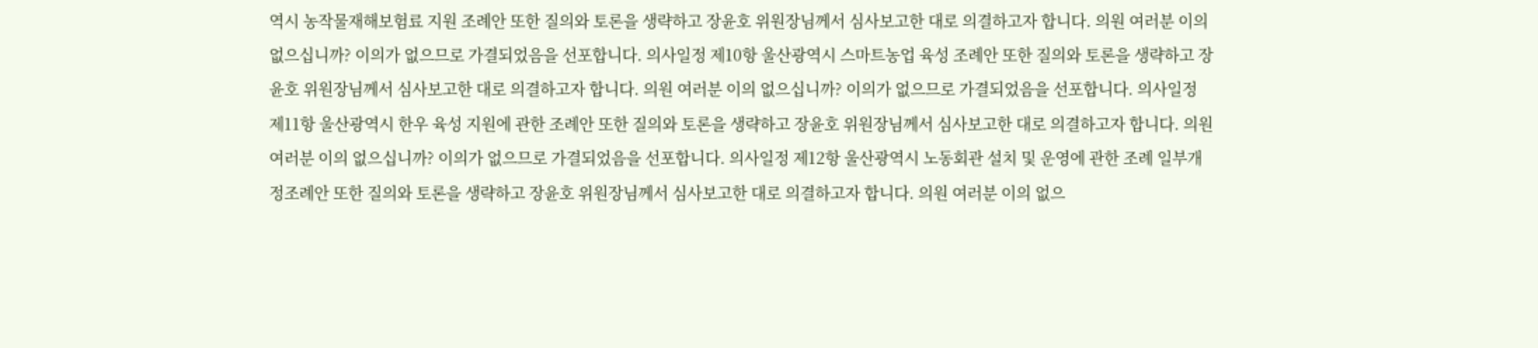역시 농작물재해보험료 지원 조례안 또한 질의와 토론을 생략하고 장윤호 위원장님께서 심사보고한 대로 의결하고자 합니다. 의원 여러분 이의 없으십니까? 이의가 없으므로 가결되었음을 선포합니다. 의사일정 제10항 울산광역시 스마트농업 육성 조례안 또한 질의와 토론을 생략하고 장윤호 위원장님께서 심사보고한 대로 의결하고자 합니다. 의원 여러분 이의 없으십니까? 이의가 없으므로 가결되었음을 선포합니다. 의사일정 제11항 울산광역시 한우 육성 지원에 관한 조례안 또한 질의와 토론을 생략하고 장윤호 위원장님께서 심사보고한 대로 의결하고자 합니다. 의원 여러분 이의 없으십니까? 이의가 없으므로 가결되었음을 선포합니다. 의사일정 제12항 울산광역시 노동회관 설치 및 운영에 관한 조례 일부개정조례안 또한 질의와 토론을 생략하고 장윤호 위원장님께서 심사보고한 대로 의결하고자 합니다. 의원 여러분 이의 없으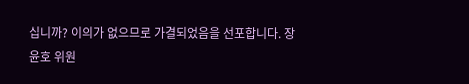십니까? 이의가 없으므로 가결되었음을 선포합니다. 장윤호 위원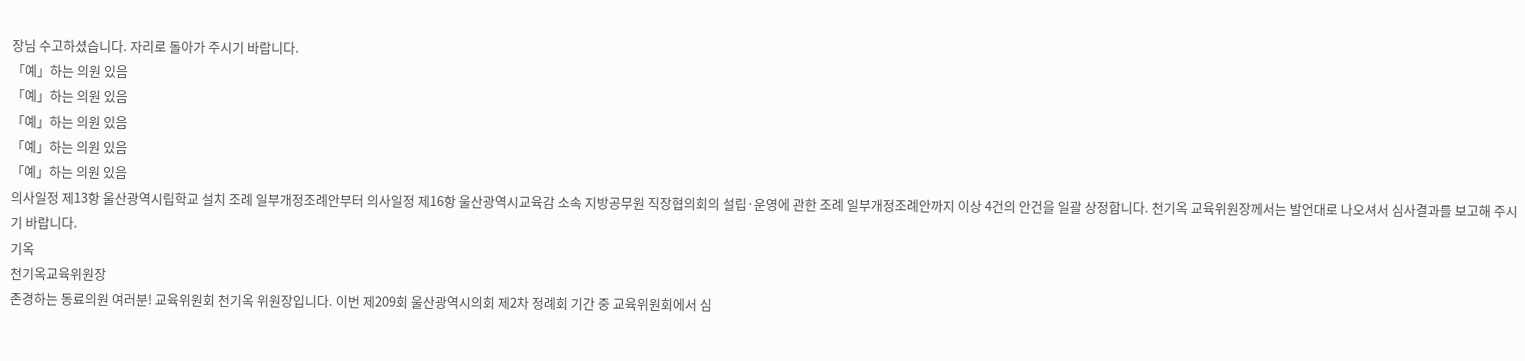장님 수고하셨습니다. 자리로 돌아가 주시기 바랍니다.
「예」하는 의원 있음
「예」하는 의원 있음
「예」하는 의원 있음
「예」하는 의원 있음
「예」하는 의원 있음
의사일정 제13항 울산광역시립학교 설치 조례 일부개정조례안부터 의사일정 제16항 울산광역시교육감 소속 지방공무원 직장협의회의 설립·운영에 관한 조례 일부개정조례안까지 이상 4건의 안건을 일괄 상정합니다. 천기옥 교육위원장께서는 발언대로 나오셔서 심사결과를 보고해 주시기 바랍니다.
기옥
천기옥교육위원장
존경하는 동료의원 여러분! 교육위원회 천기옥 위원장입니다. 이번 제209회 울산광역시의회 제2차 정례회 기간 중 교육위원회에서 심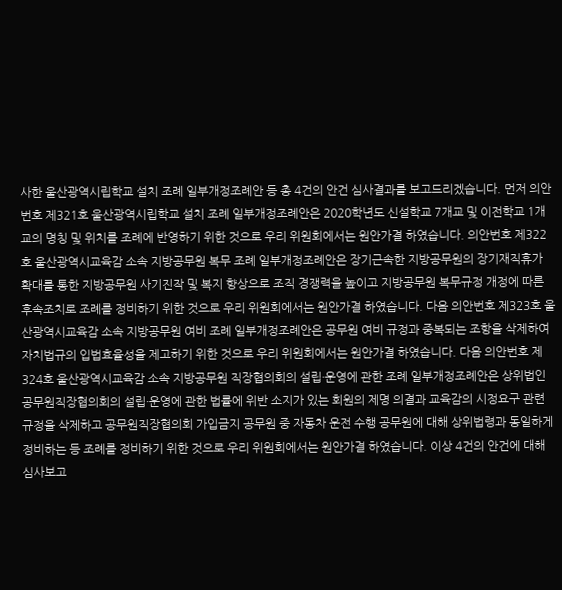사한 울산광역시립학교 설치 조례 일부개정조례안 등 총 4건의 안건 심사결과를 보고드리겠습니다. 먼저 의안번호 제321호 울산광역시립학교 설치 조례 일부개정조례안은 2020학년도 신설학교 7개교 및 이전학교 1개교의 명칭 및 위치를 조례에 반영하기 위한 것으로 우리 위원회에서는 원안가결 하였습니다. 의안번호 제322호 울산광역시교육감 소속 지방공무원 복무 조례 일부개정조례안은 장기근속한 지방공무원의 장기재직휴가 확대를 통한 지방공무원 사기진작 및 복지 향상으로 조직 경쟁력을 높이고 지방공무원 복무규정 개정에 따른 후속조치로 조례를 정비하기 위한 것으로 우리 위원회에서는 원안가결 하였습니다. 다음 의안번호 제323호 울산광역시교육감 소속 지방공무원 여비 조례 일부개정조례안은 공무원 여비 규정과 중복되는 조항을 삭제하여 자치법규의 입법효율성을 제고하기 위한 것으로 우리 위원회에서는 원안가결 하였습니다. 다음 의안번호 제324호 울산광역시교육감 소속 지방공무원 직장협의회의 설립·운영에 관한 조례 일부개정조례안은 상위법인 공무원직장협의회의 설립·운영에 관한 법률에 위반 소지가 있는 회원의 제명 의결과 교육감의 시정요구 관련 규정을 삭제하고 공무원직장협의회 가입금지 공무원 중 자동차 운전 수행 공무원에 대해 상위법령과 동일하게 정비하는 등 조례를 정비하기 위한 것으로 우리 위원회에서는 원안가결 하였습니다. 이상 4건의 안건에 대해 심사보고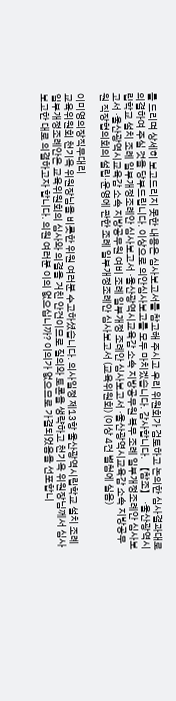를 드리며 상세히 보고드리지 못한 내용은 심사보고서를 참고해 주시고 우리 위원회가 검토하고 논의한 심사결과대로 의결하여 주실 것을 당부드립니다. 이상으로 의안심사보고를 모두 마치겠습니다. 감사합니다. 【참조】 ·울산광역시립학교 설치 조례 일부개정조례안 심사보고서 ·울산광역시교육감 소속 지방공무원 복무 조례 일부개정조례안 심사보고서 ·울산광역시교육감 소속 지방공무원 여비 조례 일부개정 조례안 심사보고서 ·울산광역시교육감 소속 지방공무원 직장협의회의 설립·운영에 관한 조례 일부개정조례안 심사보고서 (교육위원회) (이상 4건 별첨에 실음)

이미영의장직무대리
교육위원회 천기옥 위원장님을 비롯한 위원 여러분 수고하셨습니다. 의사일정 제13항 울산광역시립학교 설치 조례 일부개정조례안은 교육위원회의 심사와 의결을 거친 안건이므로 질의와 토론을 생략하고 천기옥 위원장님께서 심사보고한 대로 의결하고자 합니다. 의원 여러분 이의 없으십니까? 이의가 없으므로 가결되었음을 선포합니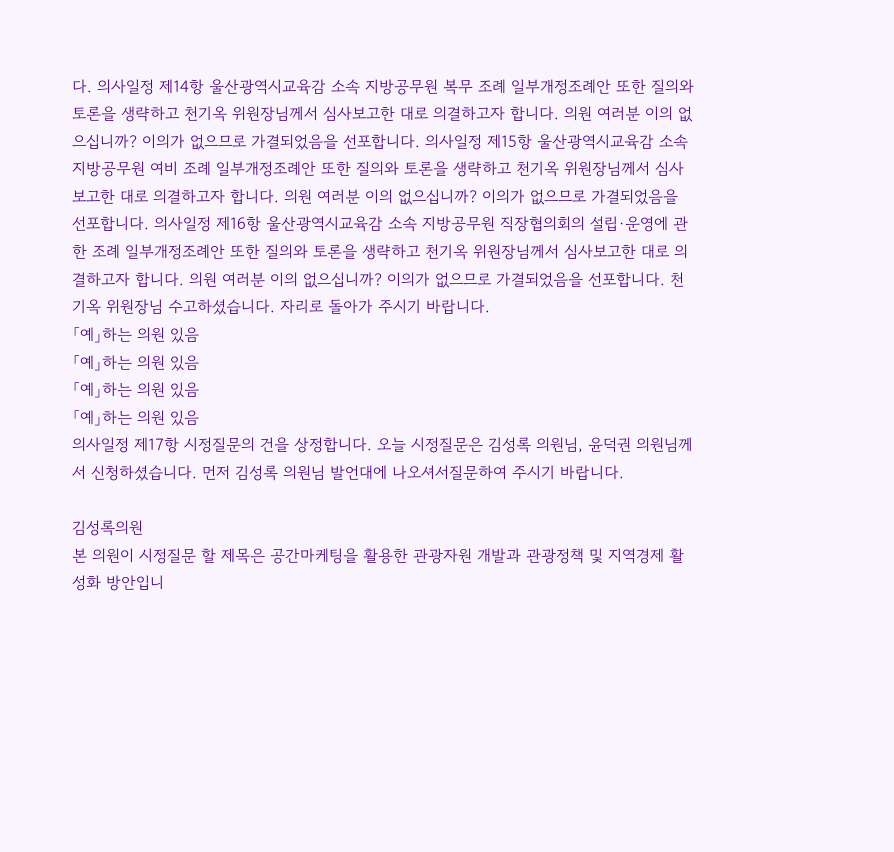다. 의사일정 제14항 울산광역시교육감 소속 지방공무원 복무 조례 일부개정조례안 또한 질의와 토론을 생략하고 천기옥 위원장님께서 심사보고한 대로 의결하고자 합니다. 의원 여러분 이의 없으십니까? 이의가 없으므로 가결되었음을 선포합니다. 의사일정 제15항 울산광역시교육감 소속 지방공무원 여비 조례 일부개정조례안 또한 질의와 토론을 생략하고 천기옥 위원장님께서 심사보고한 대로 의결하고자 합니다. 의원 여러분 이의 없으십니까? 이의가 없으므로 가결되었음을 선포합니다. 의사일정 제16항 울산광역시교육감 소속 지방공무원 직장협의회의 설립·운영에 관한 조례 일부개정조례안 또한 질의와 토론을 생략하고 천기옥 위원장님께서 심사보고한 대로 의결하고자 합니다. 의원 여러분 이의 없으십니까? 이의가 없으므로 가결되었음을 선포합니다. 천기옥 위원장님 수고하셨습니다. 자리로 돌아가 주시기 바랍니다.
「예」하는 의원 있음
「예」하는 의원 있음
「예」하는 의원 있음
「예」하는 의원 있음
의사일정 제17항 시정질문의 건을 상정합니다. 오늘 시정질문은 김성록 의원님, 윤덕권 의원님께서 신청하셨습니다. 먼저 김성록 의원님 발언대에 나오셔서질문하여 주시기 바랍니다.

김성록의원
본 의원이 시정질문 할 제목은 공간마케팅을 활용한 관광자원 개발과 관광정책 및 지역경제 활성화 방안입니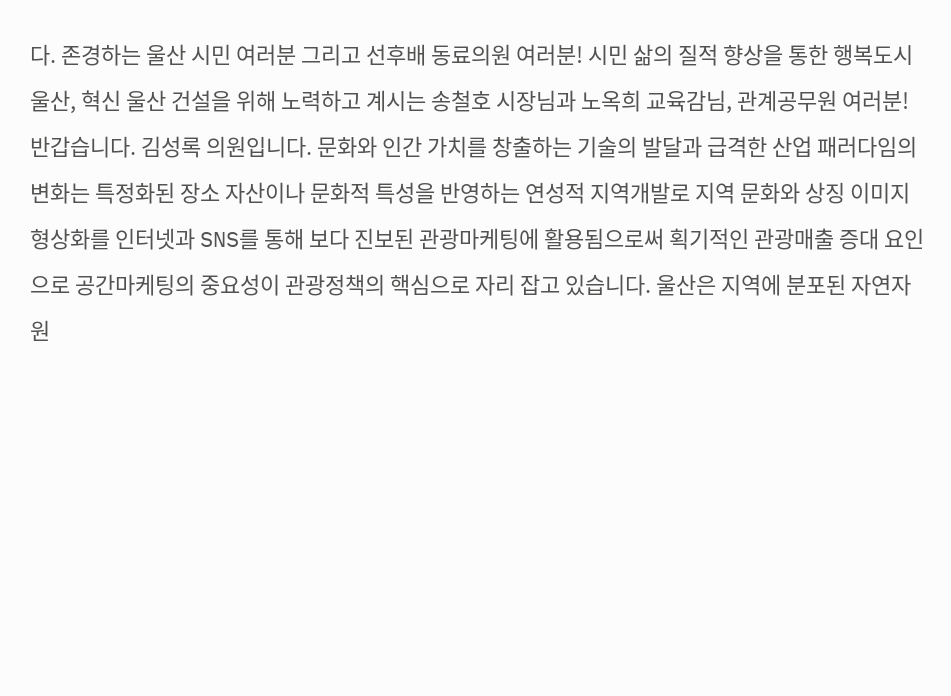다. 존경하는 울산 시민 여러분 그리고 선후배 동료의원 여러분! 시민 삶의 질적 향상을 통한 행복도시 울산, 혁신 울산 건설을 위해 노력하고 계시는 송철호 시장님과 노옥희 교육감님, 관계공무원 여러분! 반갑습니다. 김성록 의원입니다. 문화와 인간 가치를 창출하는 기술의 발달과 급격한 산업 패러다임의 변화는 특정화된 장소 자산이나 문화적 특성을 반영하는 연성적 지역개발로 지역 문화와 상징 이미지 형상화를 인터넷과 SNS를 통해 보다 진보된 관광마케팅에 활용됨으로써 획기적인 관광매출 증대 요인으로 공간마케팅의 중요성이 관광정책의 핵심으로 자리 잡고 있습니다. 울산은 지역에 분포된 자연자원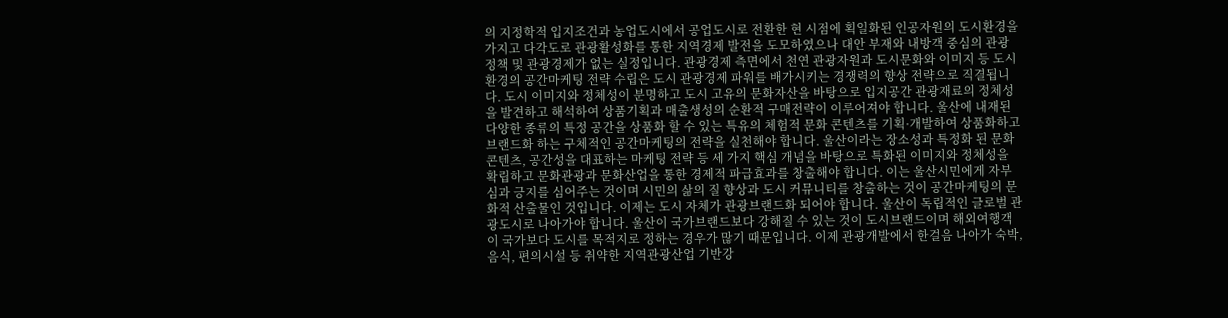의 지정학적 입지조건과 농업도시에서 공업도시로 전환한 현 시점에 획일화된 인공자원의 도시환경을 가지고 다각도로 관광활성화를 통한 지역경제 발전을 도모하였으나 대안 부재와 내방객 중심의 관광정책 및 관광경제가 없는 실정입니다. 관광경제 측면에서 천연 관광자원과 도시문화와 이미지 등 도시환경의 공간마케팅 전략 수립은 도시 관광경제 파워를 배가시키는 경쟁력의 향상 전략으로 직결됩니다. 도시 이미지와 정체성이 분명하고 도시 고유의 문화자산을 바탕으로 입지공간 관광재료의 정체성을 발견하고 해석하여 상품기획과 매출생성의 순환적 구매전략이 이루어져야 합니다. 울산에 내재된 다양한 종류의 특정 공간을 상품화 할 수 있는 특유의 체험적 문화 콘텐츠를 기획·개발하여 상품화하고 브랜드화 하는 구체적인 공간마케팅의 전략을 실천해야 합니다. 울산이라는 장소성과 특정화 된 문화 콘텐츠, 공간성을 대표하는 마케팅 전략 등 세 가지 핵심 개념을 바탕으로 특화된 이미지와 정체성을 확립하고 문화관광과 문화산업을 통한 경제적 파급효과를 창출해야 합니다. 이는 울산시민에게 자부심과 긍지를 심어주는 것이며 시민의 삶의 질 향상과 도시 커뮤니티를 창출하는 것이 공간마케팅의 문화적 산출물인 것입니다. 이제는 도시 자체가 관광브랜드화 되어야 합니다. 울산이 독립적인 글로벌 관광도시로 나아가야 합니다. 울산이 국가브랜드보다 강해질 수 있는 것이 도시브랜드이며 해외여행객이 국가보다 도시를 목적지로 정하는 경우가 많기 때문입니다. 이제 관광개발에서 한걸음 나아가 숙박, 음식, 편의시설 등 취약한 지역관광산업 기반강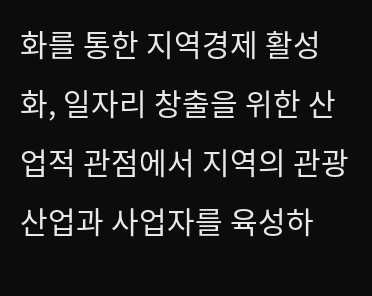화를 통한 지역경제 활성화, 일자리 창출을 위한 산업적 관점에서 지역의 관광 산업과 사업자를 육성하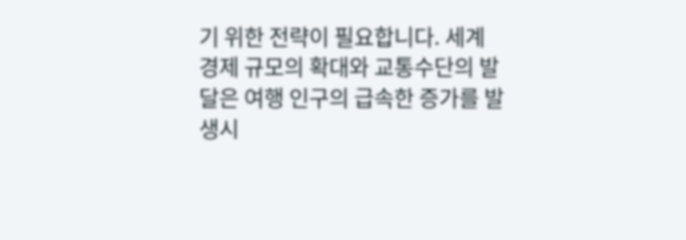기 위한 전략이 필요합니다. 세계 경제 규모의 확대와 교통수단의 발달은 여행 인구의 급속한 증가를 발생시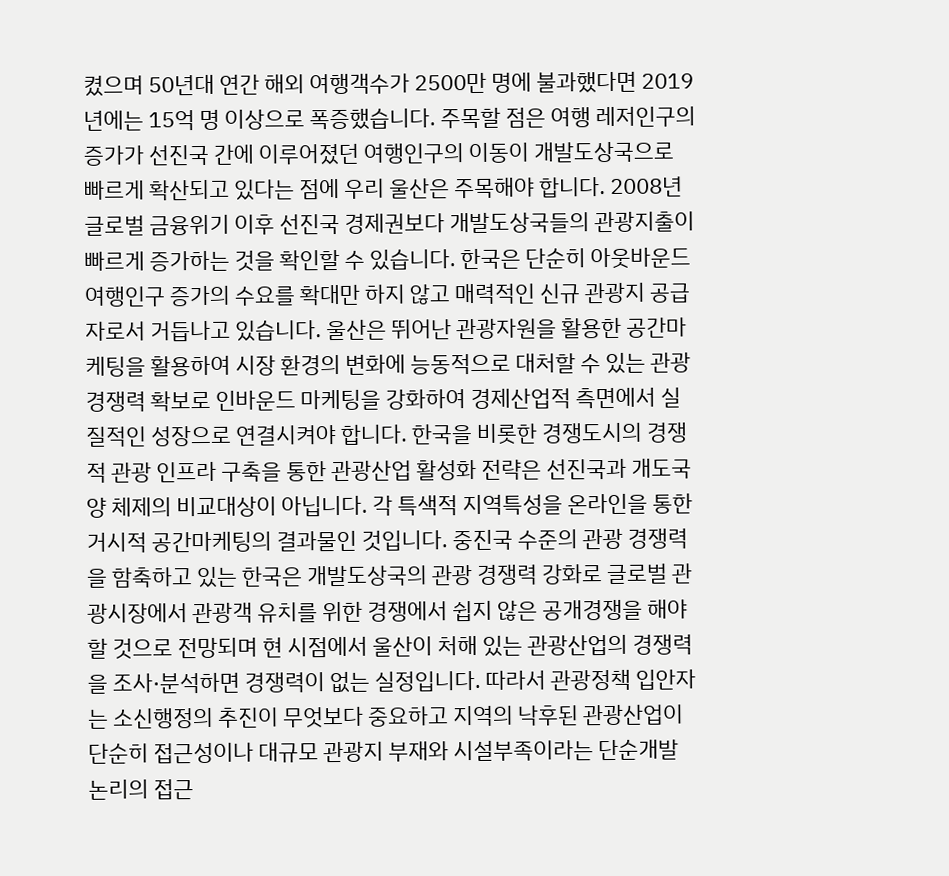켰으며 50년대 연간 해외 여행객수가 2500만 명에 불과했다면 2019년에는 15억 명 이상으로 폭증했습니다. 주목할 점은 여행 레저인구의 증가가 선진국 간에 이루어졌던 여행인구의 이동이 개발도상국으로 빠르게 확산되고 있다는 점에 우리 울산은 주목해야 합니다. 2008년 글로벌 금융위기 이후 선진국 경제권보다 개발도상국들의 관광지출이 빠르게 증가하는 것을 확인할 수 있습니다. 한국은 단순히 아웃바운드 여행인구 증가의 수요를 확대만 하지 않고 매력적인 신규 관광지 공급자로서 거듭나고 있습니다. 울산은 뛰어난 관광자원을 활용한 공간마케팅을 활용하여 시장 환경의 변화에 능동적으로 대처할 수 있는 관광 경쟁력 확보로 인바운드 마케팅을 강화하여 경제산업적 측면에서 실질적인 성장으로 연결시켜야 합니다. 한국을 비롯한 경쟁도시의 경쟁적 관광 인프라 구축을 통한 관광산업 활성화 전략은 선진국과 개도국 양 체제의 비교대상이 아닙니다. 각 특색적 지역특성을 온라인을 통한 거시적 공간마케팅의 결과물인 것입니다. 중진국 수준의 관광 경쟁력을 함축하고 있는 한국은 개발도상국의 관광 경쟁력 강화로 글로벌 관광시장에서 관광객 유치를 위한 경쟁에서 쉽지 않은 공개경쟁을 해야 할 것으로 전망되며 현 시점에서 울산이 처해 있는 관광산업의 경쟁력을 조사·분석하면 경쟁력이 없는 실정입니다. 따라서 관광정책 입안자는 소신행정의 추진이 무엇보다 중요하고 지역의 낙후된 관광산업이 단순히 접근성이나 대규모 관광지 부재와 시설부족이라는 단순개발 논리의 접근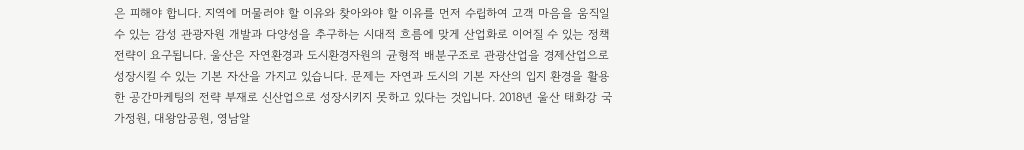은 피해야 합니다. 지역에 머물러야 할 이유와 찾아와야 할 이유를 먼저 수립하여 고객 마음을 움직일 수 있는 감성 관광자원 개발과 다양성을 추구하는 시대적 흐름에 맞게 산업화로 이어질 수 있는 정책 전략이 요구됩니다. 울산은 자연환경과 도시환경자원의 균형적 배분구조로 관광산업을 경제산업으로 성장시킬 수 있는 기본 자산을 가지고 있습니다. 문제는 자연과 도시의 기본 자산의 입지 환경을 활용한 공간마케팅의 전략 부재로 신산업으로 성장시키지 못하고 있다는 것입니다. 2018년 울산 태화강 국가정원, 대왕암공원, 영남알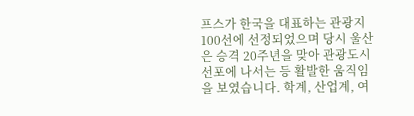프스가 한국을 대표하는 관광지 100선에 선정되었으며 당시 울산은 승격 20주년을 맞아 관광도시 선포에 나서는 등 활발한 움직임을 보였습니다. 학계, 산업계, 여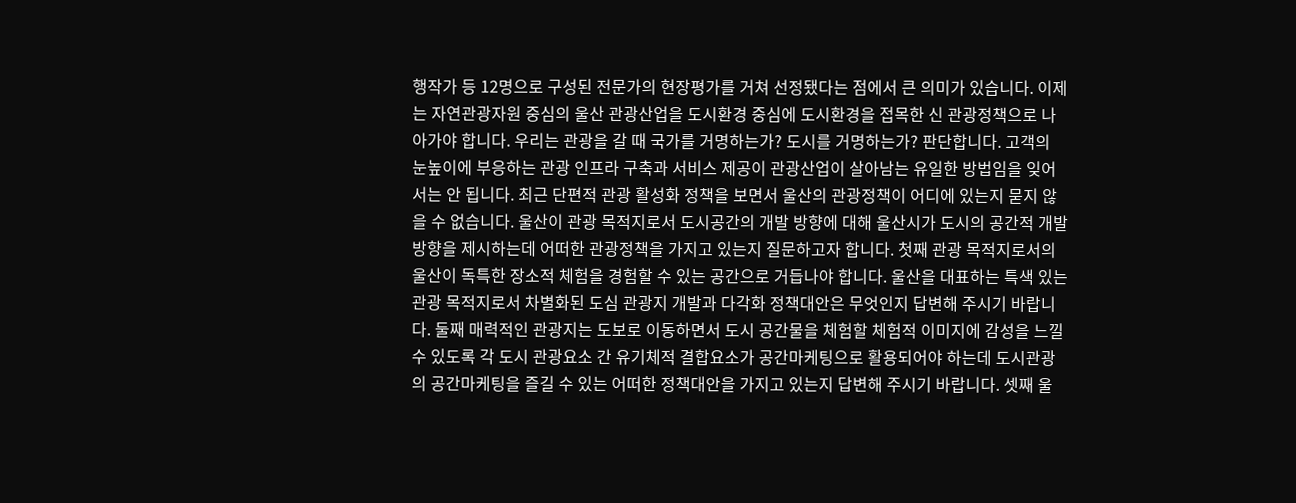행작가 등 12명으로 구성된 전문가의 현장평가를 거쳐 선정됐다는 점에서 큰 의미가 있습니다. 이제는 자연관광자원 중심의 울산 관광산업을 도시환경 중심에 도시환경을 접목한 신 관광정책으로 나아가야 합니다. 우리는 관광을 갈 때 국가를 거명하는가? 도시를 거명하는가? 판단합니다. 고객의 눈높이에 부응하는 관광 인프라 구축과 서비스 제공이 관광산업이 살아남는 유일한 방법임을 잊어서는 안 됩니다. 최근 단편적 관광 활성화 정책을 보면서 울산의 관광정책이 어디에 있는지 묻지 않을 수 없습니다. 울산이 관광 목적지로서 도시공간의 개발 방향에 대해 울산시가 도시의 공간적 개발 방향을 제시하는데 어떠한 관광정책을 가지고 있는지 질문하고자 합니다. 첫째 관광 목적지로서의 울산이 독특한 장소적 체험을 경험할 수 있는 공간으로 거듭나야 합니다. 울산을 대표하는 특색 있는 관광 목적지로서 차별화된 도심 관광지 개발과 다각화 정책대안은 무엇인지 답변해 주시기 바랍니다. 둘째 매력적인 관광지는 도보로 이동하면서 도시 공간물을 체험할 체험적 이미지에 감성을 느낄 수 있도록 각 도시 관광요소 간 유기체적 결합요소가 공간마케팅으로 활용되어야 하는데 도시관광의 공간마케팅을 즐길 수 있는 어떠한 정책대안을 가지고 있는지 답변해 주시기 바랍니다. 셋째 울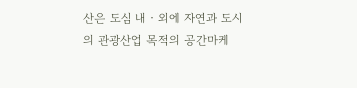산은 도심 내‧외에 자연과 도시의 관광산업 목적의 공간마케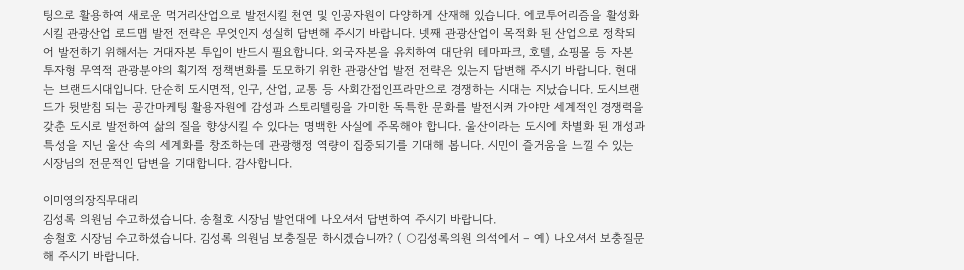팅으로 활용하여 새로운 먹거리산업으로 발전시킬 천연 및 인공자원이 다양하게 산재해 있습니다. 에코투어리즘을 활성화시킬 관광산업 로드맵 발전 전략은 무엇인지 성실히 답변해 주시기 바랍니다. 넷째 관광산업이 목적화 된 산업으로 정착되어 발전하기 위해서는 거대자본 투입이 반드시 필요합니다. 외국자본을 유치하여 대단위 테마파크, 호텔, 쇼핑몰 등 자본 투자형 무역적 관광분야의 획기적 정책변화를 도모하기 위한 관광산업 발전 전략은 있는지 답변해 주시기 바랍니다. 현대는 브랜드시대입니다. 단순히 도시면적, 인구, 산업, 교통 등 사회간접인프라만으로 경쟁하는 시대는 지났습니다. 도시브랜드가 뒷받침 되는 공간마케팅 활용자원에 감성과 스토리텔링을 가미한 독특한 문화를 발전시켜 가야만 세계적인 경쟁력을 갖춘 도시로 발전하여 삶의 질을 향상시킬 수 있다는 명백한 사실에 주목해야 합니다. 울산이라는 도시에 차별화 된 개성과 특성을 지닌 울산 속의 세계화를 창조하는데 관광행정 역량이 집중되기를 기대해 봅니다. 시민이 즐거움을 느낄 수 있는 시장님의 전문적인 답변을 기대합니다. 감사합니다.

이미영의장직무대리
김성록 의원님 수고하셨습니다. 송철호 시장님 발언대에 나오셔서 답변하여 주시기 바랍니다.
송철호 시장님 수고하셨습니다. 김성록 의원님 보충질문 하시겠습니까? ( ○김성록의원 의석에서 – 예) 나오셔서 보충질문해 주시기 바랍니다.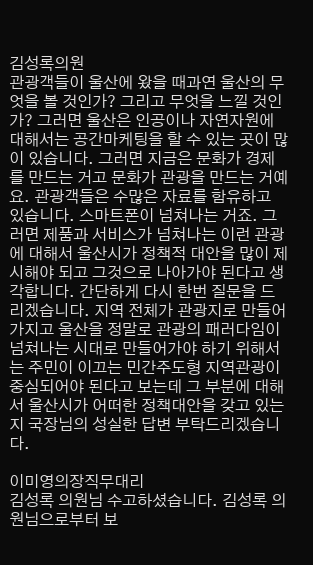김성록의원
관광객들이 울산에 왔을 때과연 울산의 무엇을 볼 것인가? 그리고 무엇을 느낄 것인가? 그러면 울산은 인공이나 자연자원에 대해서는 공간마케팅을 할 수 있는 곳이 많이 있습니다. 그러면 지금은 문화가 경제를 만드는 거고 문화가 관광을 만드는 거예요. 관광객들은 수많은 자료를 함유하고 있습니다. 스마트폰이 넘쳐나는 거죠. 그러면 제품과 서비스가 넘쳐나는 이런 관광에 대해서 울산시가 정책적 대안을 많이 제시해야 되고 그것으로 나아가야 된다고 생각합니다. 간단하게 다시 한번 질문을 드리겠습니다. 지역 전체가 관광지로 만들어가지고 울산을 정말로 관광의 패러다임이 넘쳐나는 시대로 만들어가야 하기 위해서는 주민이 이끄는 민간주도형 지역관광이 중심되어야 된다고 보는데 그 부분에 대해서 울산시가 어떠한 정책대안을 갖고 있는지 국장님의 성실한 답변 부탁드리겠습니다.

이미영의장직무대리
김성록 의원님 수고하셨습니다. 김성록 의원님으로부터 보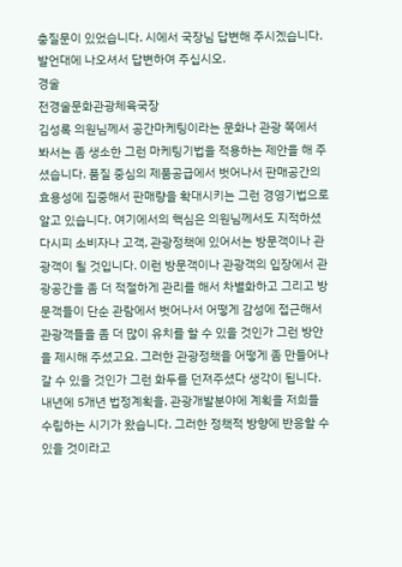충질문이 있었습니다. 시에서 국장님 답변해 주시겠습니다. 발언대에 나오셔서 답변하여 주십시오.
경술
전경술문화관광체육국장
김성록 의원님께서 공간마케팅이라는 문화나 관광 쪽에서 봐서는 좀 생소한 그런 마케팅기법을 적용하는 제안을 해 주셨습니다. 품질 중심의 제품공급에서 벗어나서 판매공간의 효용성에 집중해서 판매량을 확대시키는 그런 경영기법으로 알고 있습니다. 여기에서의 핵심은 의원님께서도 지적하셨다시피 소비자나 고객, 관광정책에 있어서는 방문객이나 관광객이 될 것입니다. 이런 방문객이나 관광객의 입장에서 관광공간을 좀 더 적절하게 관리를 해서 차별화하고 그리고 방문객들이 단순 관람에서 벗어나서 어떻게 감성에 접근해서 관광객들을 좀 더 많이 유치를 할 수 있을 것인가 그런 방안을 제시해 주셨고요. 그러한 관광정책을 어떻게 좀 만들어나갈 수 있을 것인가 그런 화두를 던져주셨다 생각이 됩니다. 내년에 5개년 법정계획을, 관광개발분야에 계획을 저희들 수립하는 시기가 왔습니다. 그러한 정책적 방향에 반응할 수 있을 것이라고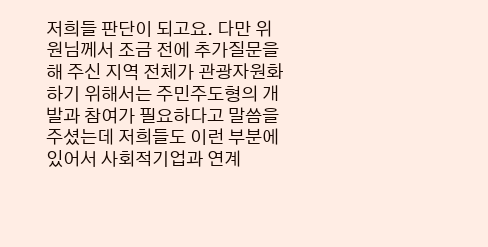저희들 판단이 되고요. 다만 위원님께서 조금 전에 추가질문을 해 주신 지역 전체가 관광자원화하기 위해서는 주민주도형의 개발과 참여가 필요하다고 말씀을 주셨는데 저희들도 이런 부분에 있어서 사회적기업과 연계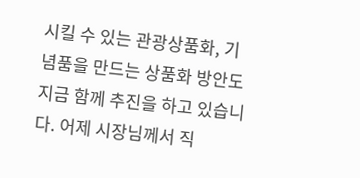시킬 수 있는 관광상품화, 기념품을 만드는 상품화 방안도 지금 함께 추진을 하고 있습니다. 어제 시장님께서 직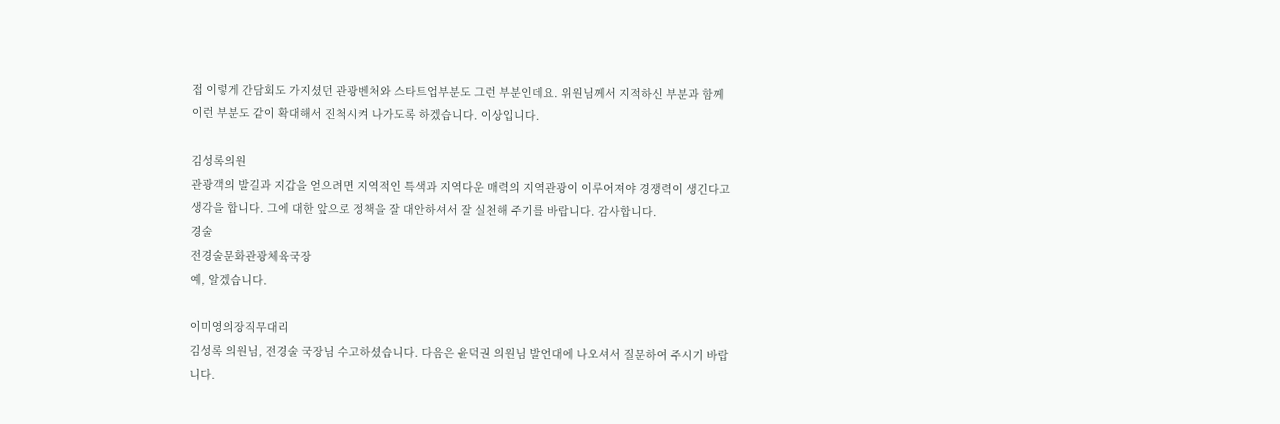접 이렇게 간담회도 가지셨던 관광벤처와 스타트업부분도 그런 부분인데요. 위원님께서 지적하신 부분과 함께 이런 부분도 같이 확대해서 진척시켜 나가도록 하겠습니다. 이상입니다.

김성록의원
관광객의 발길과 지갑을 얻으려면 지역적인 특색과 지역다운 매력의 지역관광이 이루어져야 경쟁력이 생긴다고 생각을 합니다. 그에 대한 앞으로 정책을 잘 대안하셔서 잘 실천해 주기를 바랍니다. 감사합니다.
경술
전경술문화관광체육국장
예, 알겠습니다.

이미영의장직무대리
김성록 의원님, 전경술 국장님 수고하셨습니다. 다음은 윤덕권 의원님 발언대에 나오셔서 질문하여 주시기 바랍니다.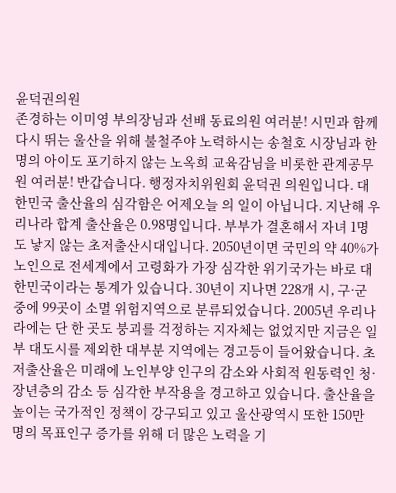윤덕권의원
존경하는 이미영 부의장님과 선배 동료의원 여러분! 시민과 함께 다시 뛰는 울산을 위해 불철주야 노력하시는 송철호 시장님과 한 명의 아이도 포기하지 않는 노옥희 교육감님을 비롯한 관계공무원 여러분! 반갑습니다. 행정자치위원회 윤덕권 의원입니다. 대한민국 출산율의 심각함은 어제오늘 의 일이 아닙니다. 지난해 우리나라 합계 출산율은 0.98명입니다. 부부가 결혼해서 자녀 1명도 낳지 않는 초저출산시대입니다. 2050년이면 국민의 약 40%가 노인으로 전세계에서 고령화가 가장 심각한 위기국가는 바로 대한민국이라는 통계가 있습니다. 30년이 지나면 228개 시, 구·군 중에 99곳이 소멸 위험지역으로 분류되었습니다. 2005년 우리나라에는 단 한 곳도 붕괴를 걱정하는 지자체는 없었지만 지금은 일부 대도시를 제외한 대부분 지역에는 경고등이 들어왔습니다. 초저출산율은 미래에 노인부양 인구의 감소와 사회적 원동력인 청·장년층의 감소 등 심각한 부작용을 경고하고 있습니다. 출산율을 높이는 국가적인 정책이 강구되고 있고 울산광역시 또한 150만 명의 목표인구 증가를 위해 더 많은 노력을 기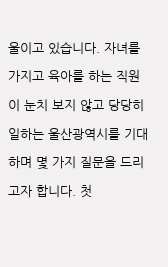울이고 있습니다. 자녀를 가지고 육아를 하는 직원이 눈치 보지 않고 당당히 일하는 울산광역시를 기대하며 몇 가지 질문을 드리고자 합니다. 첫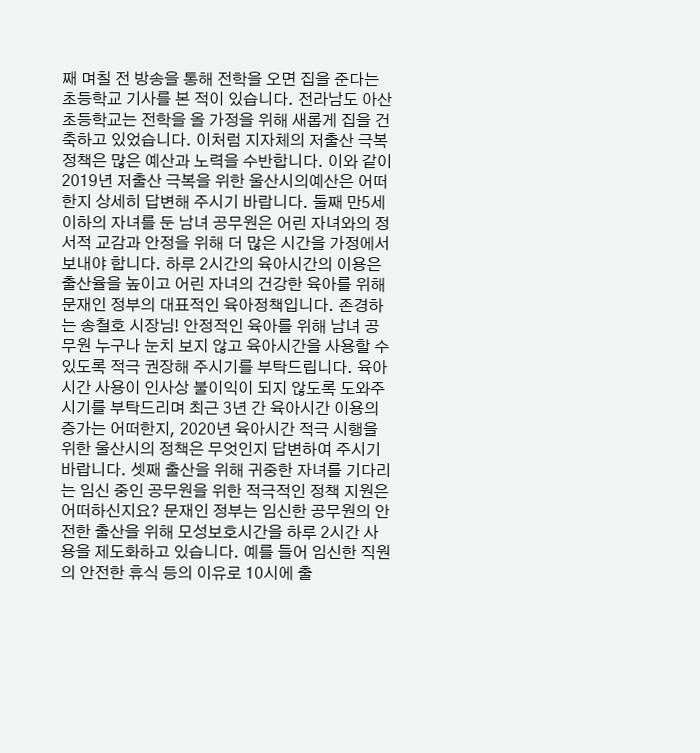째 며칠 전 방송을 통해 전학을 오면 집을 준다는 초등학교 기사를 본 적이 있습니다. 전라남도 아산초등학교는 전학을 올 가정을 위해 새롭게 집을 건축하고 있었습니다. 이처럼 지자체의 저출산 극복정책은 많은 예산과 노력을 수반합니다. 이와 같이 2019년 저출산 극복을 위한 울산시의예산은 어떠한지 상세히 답변해 주시기 바랍니다. 둘째 만5세 이하의 자녀를 둔 남녀 공무원은 어린 자녀와의 정서적 교감과 안정을 위해 더 많은 시간을 가정에서 보내야 합니다. 하루 2시간의 육아시간의 이용은 출산율을 높이고 어린 자녀의 건강한 육아를 위해 문재인 정부의 대표적인 육아정책입니다. 존경하는 송철호 시장님! 안정적인 육아를 위해 남녀 공무원 누구나 눈치 보지 않고 육아시간을 사용할 수 있도록 적극 권장해 주시기를 부탁드립니다. 육아시간 사용이 인사상 불이익이 되지 않도록 도와주시기를 부탁드리며 최근 3년 간 육아시간 이용의 증가는 어떠한지, 2020년 육아시간 적극 시행을 위한 울산시의 정책은 무엇인지 답변하여 주시기 바랍니다. 셋째 출산을 위해 귀중한 자녀를 기다리는 임신 중인 공무원을 위한 적극적인 정책 지원은 어떠하신지요? 문재인 정부는 임신한 공무원의 안전한 출산을 위해 모성보호시간을 하루 2시간 사용을 제도화하고 있습니다. 예를 들어 임신한 직원의 안전한 휴식 등의 이유로 10시에 출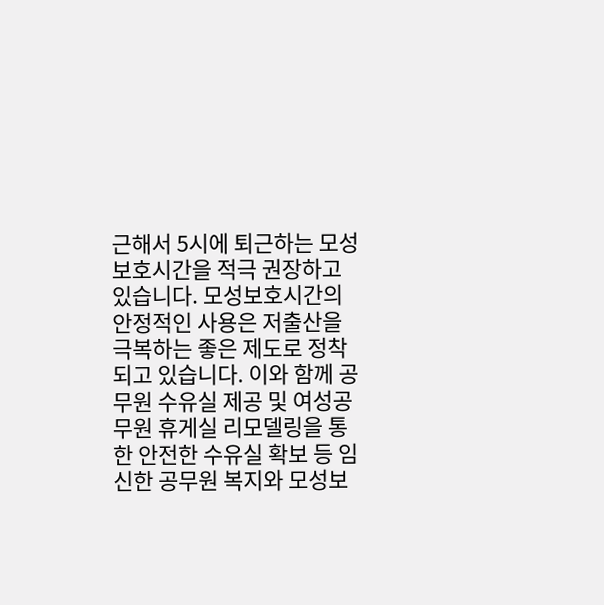근해서 5시에 퇴근하는 모성보호시간을 적극 권장하고 있습니다. 모성보호시간의 안정적인 사용은 저출산을 극복하는 좋은 제도로 정착되고 있습니다. 이와 함께 공무원 수유실 제공 및 여성공무원 휴게실 리모델링을 통한 안전한 수유실 확보 등 임신한 공무원 복지와 모성보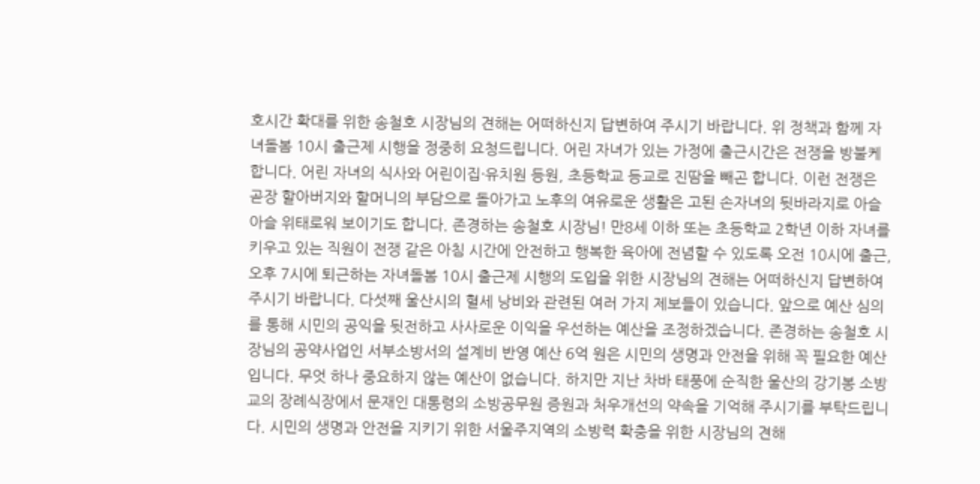호시간 확대를 위한 송철호 시장님의 견해는 어떠하신지 답변하여 주시기 바랍니다. 위 정책과 함께 자녀돌봄 10시 출근제 시행을 정중히 요청드립니다. 어린 자녀가 있는 가정에 출근시간은 전쟁을 방불케 합니다. 어린 자녀의 식사와 어린이집·유치원 등원, 초등학교 등교로 진땀을 빼곤 합니다. 이런 전쟁은 곧장 할아버지와 할머니의 부담으로 돌아가고 노후의 여유로운 생활은 고된 손자녀의 뒷바라지로 아슬아슬 위태로워 보이기도 합니다. 존경하는 송철호 시장님! 만8세 이하 또는 초등학교 2학년 이하 자녀를 키우고 있는 직원이 전쟁 같은 아침 시간에 안전하고 행복한 육아에 전념할 수 있도록 오전 10시에 출근, 오후 7시에 퇴근하는 자녀돌봄 10시 출근제 시행의 도입을 위한 시장님의 견해는 어떠하신지 답변하여 주시기 바랍니다. 다섯째 울산시의 혈세 낭비와 관련된 여러 가지 제보들이 있습니다. 앞으로 예산 심의를 통해 시민의 공익을 뒷전하고 사사로운 이익을 우선하는 예산을 조정하겠습니다. 존경하는 송철호 시장님의 공약사업인 서부소방서의 설계비 반영 예산 6억 원은 시민의 생명과 안전을 위해 꼭 필요한 예산입니다. 무엇 하나 중요하지 않는 예산이 없습니다. 하지만 지난 차바 태풍에 순직한 울산의 강기봉 소방교의 장례식장에서 문재인 대통령의 소방공무원 증원과 처우개선의 약속을 기억해 주시기를 부탁드립니다. 시민의 생명과 안전을 지키기 위한 서울주지역의 소방력 확충을 위한 시장님의 견해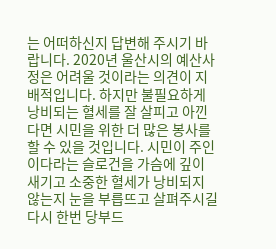는 어떠하신지 답변해 주시기 바랍니다. 2020년 울산시의 예산사정은 어려울 것이라는 의견이 지배적입니다. 하지만 불필요하게 낭비되는 혈세를 잘 살피고 아낀다면 시민을 위한 더 많은 봉사를 할 수 있을 것입니다. 시민이 주인이다라는 슬로건을 가슴에 깊이 새기고 소중한 혈세가 낭비되지 않는지 눈을 부릅뜨고 살펴주시길 다시 한번 당부드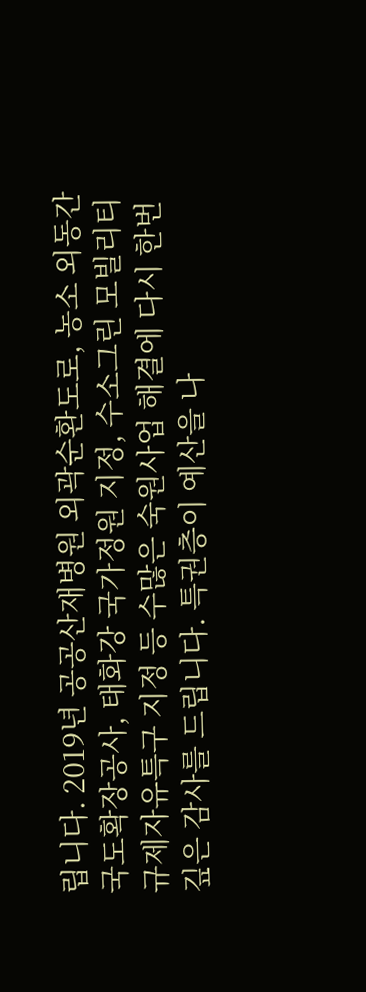립니다. 2019년 공공산재병원 외곽순환도로, 농소 외동간 국도확장공사, 태화강 국가정원 지정, 수소그린 모빌리티 규제자유특구 지정 등 수많은 숙원사업 해결에 다시 한번 깊은 감사를 드립니다. 특권층이 예산을 나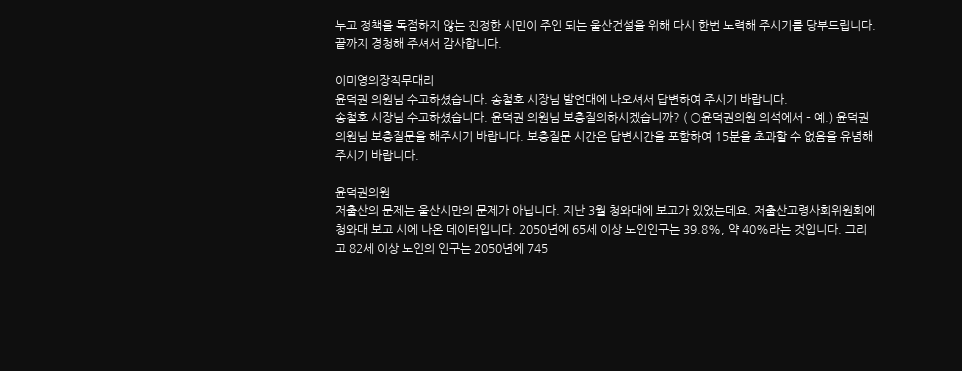누고 정책을 독점하지 않는 진정한 시민이 주인 되는 울산건설을 위해 다시 한번 노력해 주시기를 당부드립니다. 끝까지 경청해 주셔서 감사합니다.

이미영의장직무대리
윤덕권 의원님 수고하셨습니다. 송철호 시장님 발언대에 나오셔서 답변하여 주시기 바랍니다.
송철호 시장님 수고하셨습니다. 윤덕권 의원님 보충질의하시겠습니까? ( ○윤덕권의원 의석에서 – 예.) 윤덕권 의원님 보충질문을 해주시기 바랍니다. 보충질문 시간은 답변시간을 포함하여 15분을 초과할 수 없음을 유념해 주시기 바랍니다.

윤덕권의원
저출산의 문제는 울산시만의 문제가 아닙니다. 지난 3월 청와대에 보고가 있었는데요. 저출산고령사회위원회에 청와대 보고 시에 나온 데이터입니다. 2050년에 65세 이상 노인인구는 39.8%, 약 40%라는 것입니다. 그리고 82세 이상 노인의 인구는 2050년에 745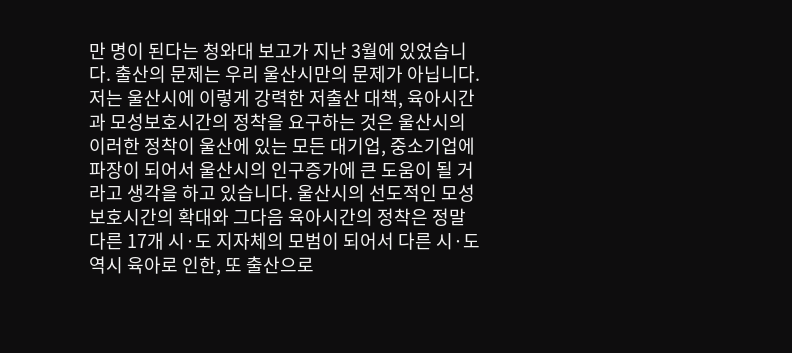만 명이 된다는 청와대 보고가 지난 3월에 있었습니다. 출산의 문제는 우리 울산시만의 문제가 아닙니다. 저는 울산시에 이렇게 강력한 저출산 대책, 육아시간과 모성보호시간의 정착을 요구하는 것은 울산시의 이러한 정착이 울산에 있는 모든 대기업, 중소기업에 파장이 되어서 울산시의 인구증가에 큰 도움이 될 거라고 생각을 하고 있습니다. 울산시의 선도적인 모성보호시간의 확대와 그다음 육아시간의 정착은 정말 다른 17개 시·도 지자체의 모범이 되어서 다른 시·도 역시 육아로 인한, 또 출산으로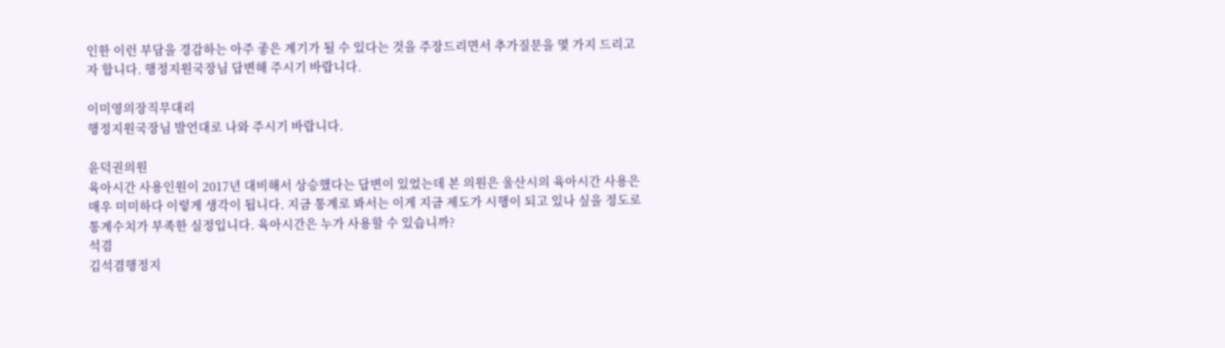인한 이런 부담을 경감하는 아주 좋은 계기가 될 수 있다는 것을 주장드리면서 추가질문을 몇 가지 드리고자 합니다. 행정지원국장님 답변해 주시기 바랍니다.

이미영의장직무대리
행정지원국장님 발언대로 나와 주시기 바랍니다.

윤덕권의원
육아시간 사용인원이 2017년 대비해서 상승했다는 답변이 있었는데 본 의원은 울산시의 육아시간 사용은 매우 미미하다 이렇게 생각이 됩니다. 지금 통계로 봐서는 이게 지금 제도가 시행이 되고 있나 싶을 정도로 통계수치가 부족한 실정입니다. 육아시간은 누가 사용할 수 있습니까?
석겸
김석겸행정지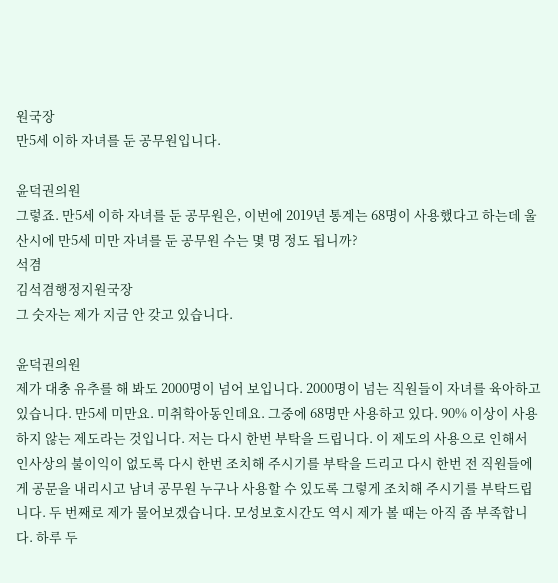원국장
만5세 이하 자녀를 둔 공무원입니다.

윤덕권의원
그렇죠. 만5세 이하 자녀를 둔 공무원은, 이번에 2019년 통계는 68명이 사용했다고 하는데 울산시에 만5세 미만 자녀를 둔 공무원 수는 몇 명 정도 됩니까?
석겸
김석겸행정지원국장
그 숫자는 제가 지금 안 갖고 있습니다.

윤덕권의원
제가 대충 유추를 해 봐도 2000명이 넘어 보입니다. 2000명이 넘는 직원들이 자녀를 육아하고 있습니다. 만5세 미만요. 미취학아동인데요. 그중에 68명만 사용하고 있다. 90% 이상이 사용하지 않는 제도라는 것입니다. 저는 다시 한번 부탁을 드립니다. 이 제도의 사용으로 인해서 인사상의 불이익이 없도록 다시 한번 조치해 주시기를 부탁을 드리고 다시 한번 전 직원들에게 공문을 내리시고 남녀 공무원 누구나 사용할 수 있도록 그렇게 조치해 주시기를 부탁드립니다. 두 번째로 제가 물어보겠습니다. 모성보호시간도 역시 제가 볼 때는 아직 좀 부족합니다. 하루 두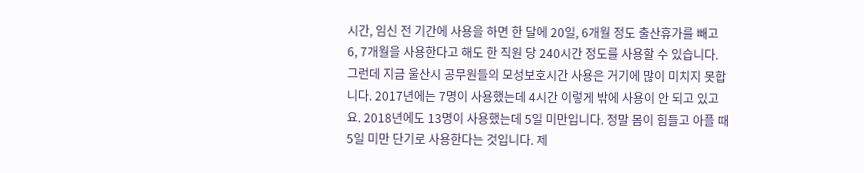시간, 임신 전 기간에 사용을 하면 한 달에 20일, 6개월 정도 출산휴가를 빼고 6, 7개월을 사용한다고 해도 한 직원 당 240시간 정도를 사용할 수 있습니다. 그런데 지금 울산시 공무원들의 모성보호시간 사용은 거기에 많이 미치지 못합니다. 2017년에는 7명이 사용했는데 4시간 이렇게 밖에 사용이 안 되고 있고요. 2018년에도 13명이 사용했는데 5일 미만입니다. 정말 몸이 힘들고 아플 때 5일 미만 단기로 사용한다는 것입니다. 제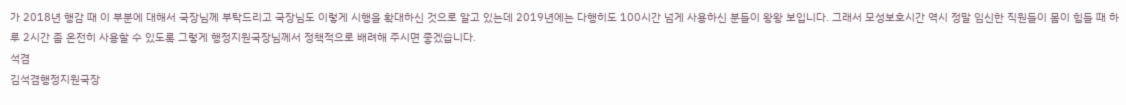가 2018년 행감 때 이 부분에 대해서 국장님께 부탁드리고 국장님도 이렇게 시행을 확대하신 것으로 알고 있는데 2019년에는 다행히도 100시간 넘게 사용하신 분들이 왕왕 보입니다. 그래서 모성보호시간 역시 정말 임신한 직원들이 몸이 힘들 때 하루 2시간 좀 온전히 사용할 수 있도록 그렇게 행정지원국장님께서 정책적으로 배려해 주시면 좋겠습니다.
석겸
김석겸행정지원국장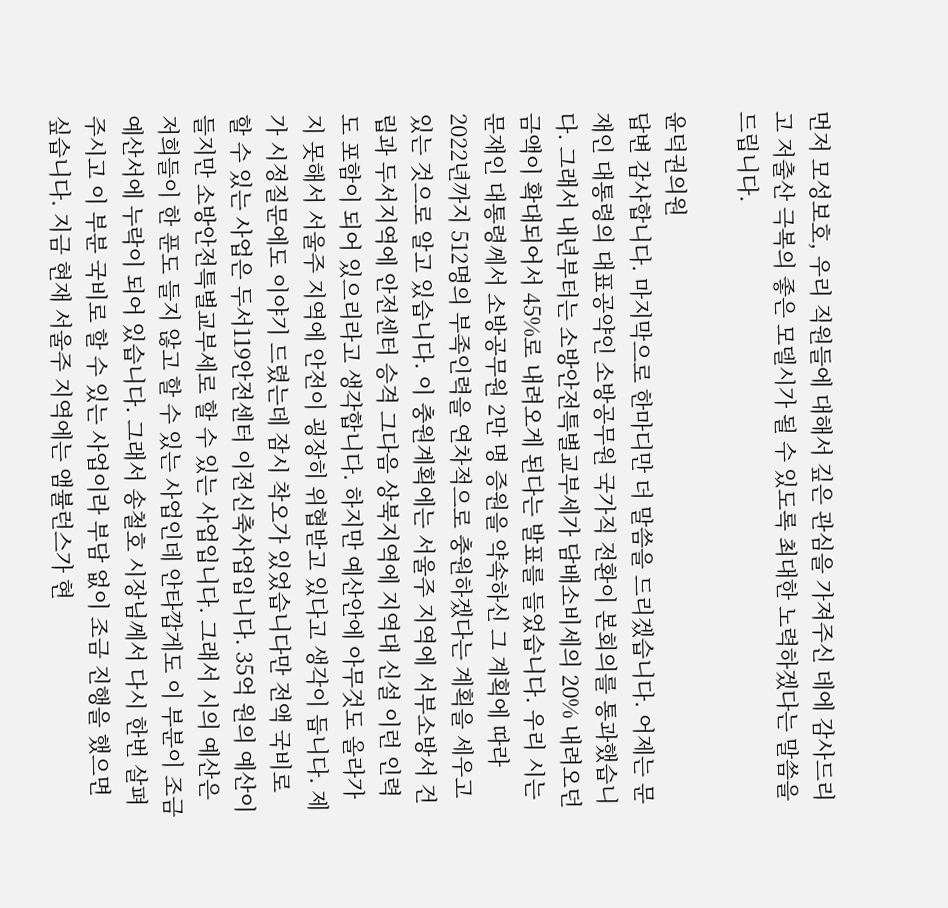먼저 모성보호, 우리 직원들에 대해서 깊은 관심을 가져주신 데에 감사드리고 저출산 극복의 좋은 모델시가 될 수 있도록 최대한 노력하겠다는 말씀을 드립니다.

윤덕권의원
답변 감사합니다. 마지막으로 한마디만 더 말씀을 드리겠습니다. 어제는 문재인 대통령의 대표공약인 소방공무원 국가직 전환이 본회의를 통과했습니다. 그래서 내년부터는 소방안전특별교부세가 담배소비세의 20% 내려오던 금액이 확대되어서 45%로 내려오게 된다는 발표를 들었습니다. 우리 시는 문재인 대통령께서 소방공무원 2만 명 증원을 약속하신 그 계획에 따라 2022년까지 512명의 부족인력을 연차적으로 충원하겠다는 계획을 세우고 있는 것으로 알고 있습니다. 이 충원계획에는 서울주 지역에 서부소방서 건립과 두서지역에 안전센터 승격 그다음 상북지역에 지역대 신설 이런 인력도 포함이 되어 있으리라고 생각합니다. 하지만 예산안에 아무것도 올라가지 못해서 서울주 지역에 안전이 굉장히 위협받고 있다고 생각이 듭니다. 제가 시정질문에도 이야기 드렸는데 잠시 착오가 있었습니다만 전액 국비로 할 수 있는 사업은 두서119안전센터 이전신축사업입니다. 35억 원의 예산이 들지만 소방안전특별교부세로 할 수 있는 사업입니다. 그래서 시의 예산은 저희들이 한 푼도 들지 않고 할 수 있는 사업인데 안타깝게도 이 부분이 조금 예산서에 누락이 되어 있습니다. 그래서 송철호 시장님께서 다시 한번 살펴주시고 이 부분 국비로 할 수 있는 사업이라 부담 없이 조금 진행을 했으면 싶습니다. 지금 현재 서울주 지역에는 앰뷸런스가 현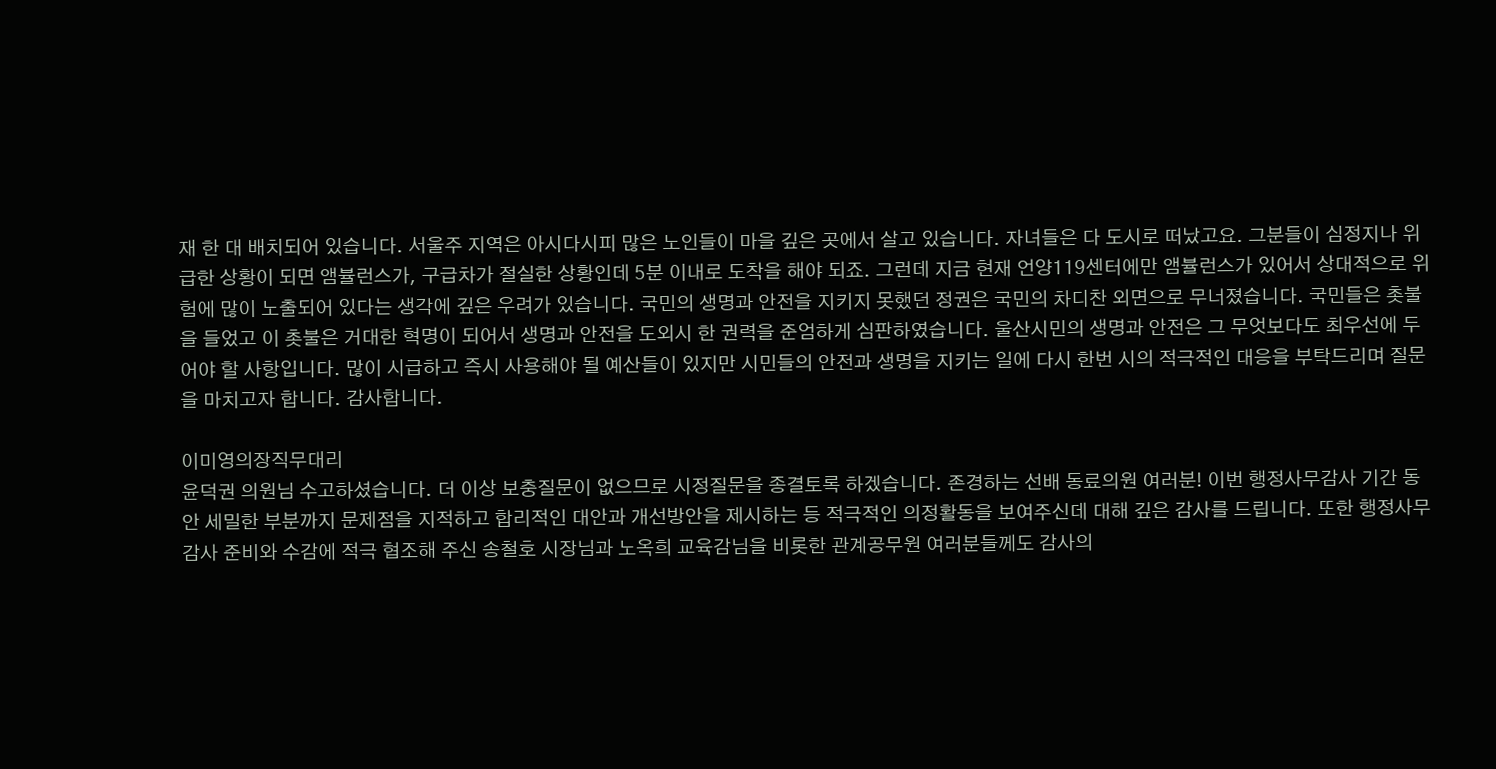재 한 대 배치되어 있습니다. 서울주 지역은 아시다시피 많은 노인들이 마을 깊은 곳에서 살고 있습니다. 자녀들은 다 도시로 떠났고요. 그분들이 심정지나 위급한 상황이 되면 앰뷸런스가, 구급차가 절실한 상황인데 5분 이내로 도착을 해야 되죠. 그런데 지금 현재 언양119센터에만 앰뷸런스가 있어서 상대적으로 위험에 많이 노출되어 있다는 생각에 깊은 우려가 있습니다. 국민의 생명과 안전을 지키지 못했던 정권은 국민의 차디찬 외면으로 무너졌습니다. 국민들은 촛불을 들었고 이 촛불은 거대한 혁명이 되어서 생명과 안전을 도외시 한 권력을 준엄하게 심판하였습니다. 울산시민의 생명과 안전은 그 무엇보다도 최우선에 두어야 할 사항입니다. 많이 시급하고 즉시 사용해야 될 예산들이 있지만 시민들의 안전과 생명을 지키는 일에 다시 한번 시의 적극적인 대응을 부탁드리며 질문을 마치고자 합니다. 감사합니다.

이미영의장직무대리
윤덕권 의원님 수고하셨습니다. 더 이상 보충질문이 없으므로 시정질문을 종결토록 하겠습니다. 존경하는 선배 동료의원 여러분! 이번 행정사무감사 기간 동안 세밀한 부분까지 문제점을 지적하고 합리적인 대안과 개선방안을 제시하는 등 적극적인 의정활동을 보여주신데 대해 깊은 감사를 드립니다. 또한 행정사무감사 준비와 수감에 적극 협조해 주신 송철호 시장님과 노옥희 교육감님을 비롯한 관계공무원 여러분들께도 감사의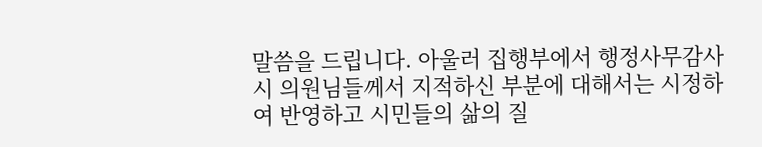말씀을 드립니다. 아울러 집행부에서 행정사무감사 시 의원님들께서 지적하신 부분에 대해서는 시정하여 반영하고 시민들의 삶의 질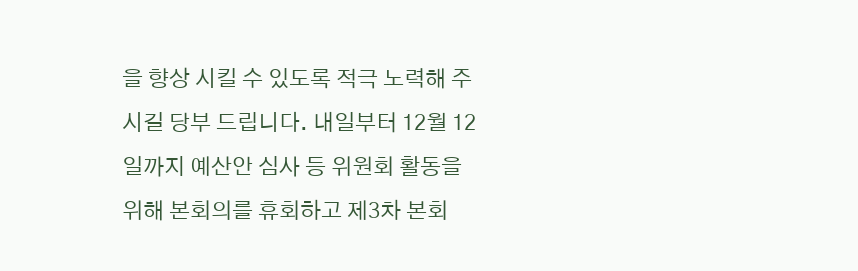을 향상 시킬 수 있도록 적극 노력해 주시길 당부 드립니다. 내일부터 12월 12일까지 예산안 심사 등 위원회 활동을 위해 본회의를 휴회하고 제3차 본회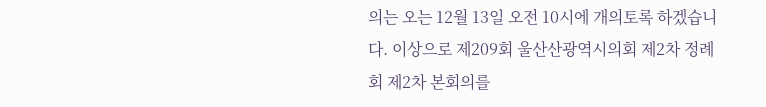의는 오는 12월 13일 오전 10시에 개의토록 하겠습니다. 이상으로 제209회 울산산광역시의회 제2차 정례회 제2차 본회의를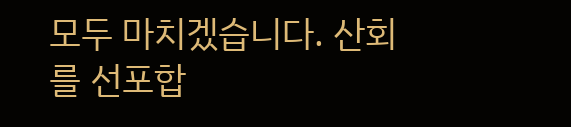모두 마치겠습니다. 산회를 선포합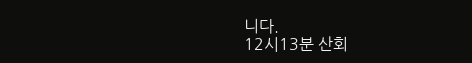니다.
12시13분 산회